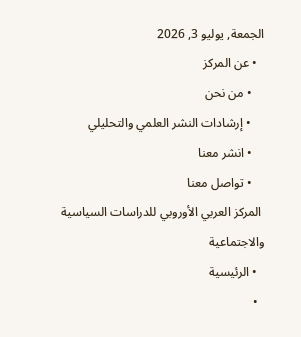الجمعة, يوليو 3, 2026
  • عن المركز
    • من نحن
    • إرشادات النشر العلمي والتحليلي
    • انشر معنا
    • تواصل معنا
 المركز العربي الأوروبي للدراسات السياسية والاجتماعية
  • الرئيسية
  •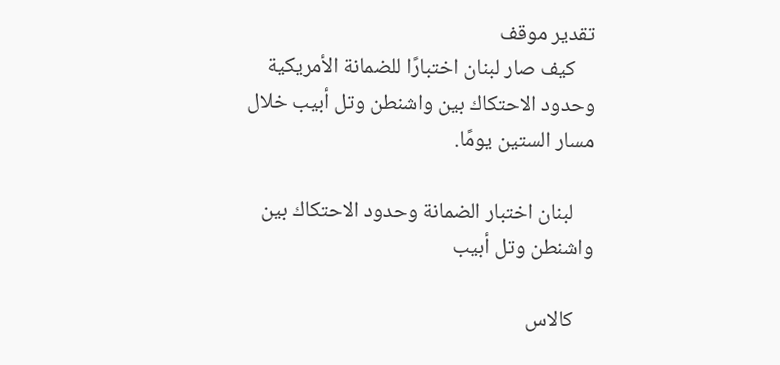تقدير موقف
    كيف صار لبنان اختبارًا للضمانة الأمريكية وحدود الاحتكاك بين واشنطن وتل أبيب خلال مسار الستين يومًا.

    لبنان اختبار الضمانة وحدود الاحتكاك بين واشنطن وتل أبيب

    كالاس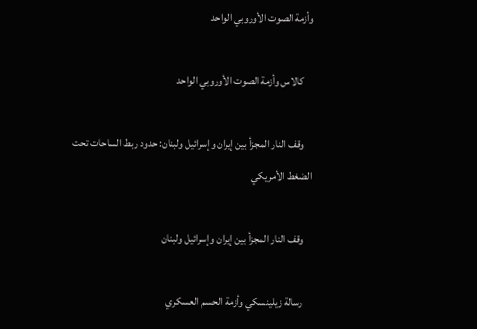وأزمة الصوت الأوروبي الواحد

    كالاس وأزمة الصوت الأوروبي الواحد

    وقف النار المجزأ بين إيران وإسرائيل ولبنان: حدود ربط الساحات تحت الضغط الأمريكي

    وقف النار المجزأ بين إيران وإسرائيل ولبنان

    رسالة زيلينسكي وأزمة الحسم العسكري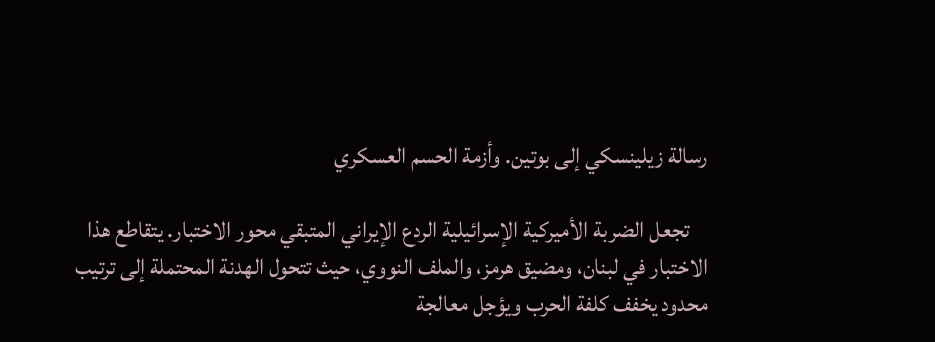رسالة زيلينسكي إلى بوتين. وأزمة الحسم العسكري

    تجعل الضربة الأميركية الإسرائيلية الردع الإيراني المتبقي محور الاختبار. يتقاطع هذا الاختبار في لبنان، ومضيق هرمز، والملف النووي، حيث تتحول الهدنة المحتملة إلى ترتيب محدود يخفف كلفة الحرب ويؤجل معالجة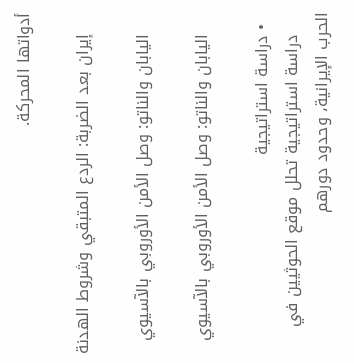أدواتها المحركة.

    إيران بعد الضربة: الردع المتبقي وشروط الهدنة

    اليابان والناتو: وصل الأمن الأوروبي بالآسيوي

    اليابان والناتو: وصل الأمن الأوروبي بالآسيوي

  • دراسة استراتيجية
    دراسة استراتيجية تحلل موقع الحوثيين في الحرب الإيرانية، وحدود دورهم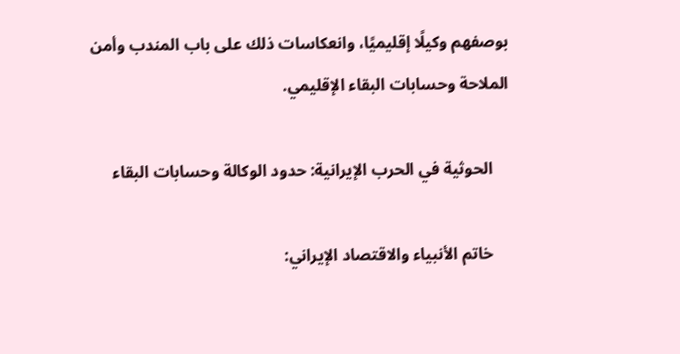بوصفهم وكيلًا إقليميًا، وانعكاسات ذلك على باب المندب وأمن الملاحة وحسابات البقاء الإقليمي.

    الحوثية في الحرب الإيرانية: حدود الوكالة وحسابات البقاء

    خاتم الأنبياء والاقتصاد الإيراني: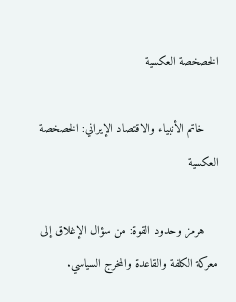الخصخصة العكسية

    خاتم الأنبياء والاقتصاد الإيراني: الخصخصة العكسية

    هرمز وحدود القوة: من سؤال الإغلاق إلى معركة الكلفة والقاعدة والمخرج السياسي.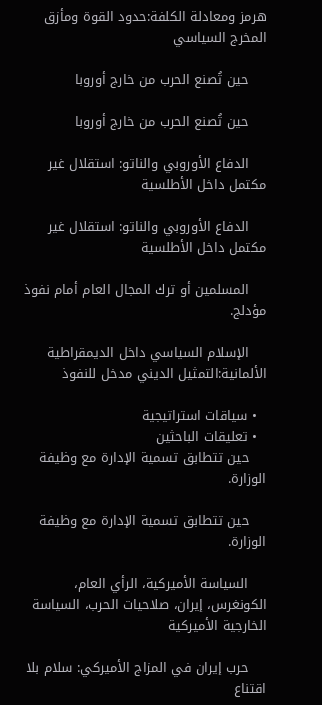هرمز ومعادلة الكلفة:حدود القوة ومأزق المخرج السياسي

    حين تُصنع الحرب من خارج أوروبا

    حين تُصنع الحرب من خارج أوروبا

    الدفاع الأوروبي والناتو: استقلال غير مكتمل داخل الأطلسية

    الدفاع الأوروبي والناتو: استقلال غير مكتمل داخل الأطلسية

    المسلمين أو ترك المجال العام أمام نفوذ مؤدلج.

    الإسلام السياسي داخل الديمقراطية الألمانية:التمثيل الديني مدخل للنفوذ

  • سياقات استراتيجية
  • تعليقات الباحثين
    حين تتطابق تسمية الإدارة مع وظيفة الوزارة.

    حين تتطابق تسمية الإدارة مع وظيفة الوزارة.

    السياسة الأميركية، الرأي العام، الكونغرس، إيران، صلاحيات الحرب، السياسة الخارجية الأميركية

    حرب إيران في المزاج الأميركي: سلام بلا اقتناع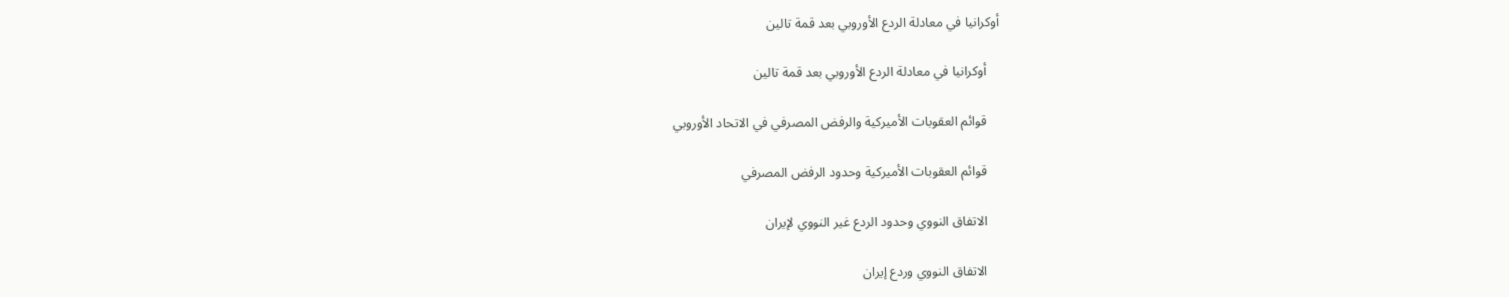أوكرانيا في معادلة الردع الأوروبي بعد قمة تالين

    أوكرانيا في معادلة الردع الأوروبي بعد قمة تالين

    قوائم العقوبات الأميركية والرفض المصرفي في الاتحاد الأوروبي

    قوائم العقوبات الأميركية وحدود الرفض المصرفي

    الاتفاق النووي وحدود الردع غير النووي لإيران

    الاتفاق النووي وردع إيران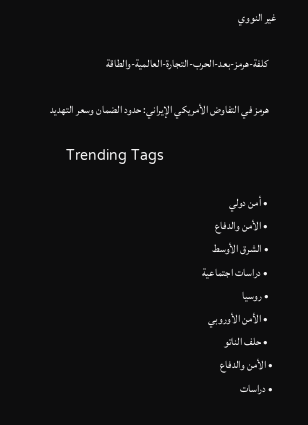غير النووي

    كلفة-هرمز-بعد-الحرب-التجارة-العالمية-والطاقة

    هرمز في التفاوض الأمريكي الإيراني: حدود الضمان وسعر التهديد

    Trending Tags

    • أمن دولي
    • الأمن والدفاع
    • الشرق الأوسط
    • دراسات اجتماعية
    • روسيا
    • الأمن الأوروبي
    • حلف الناتو
  • الأمن والدفاع
  • دراسات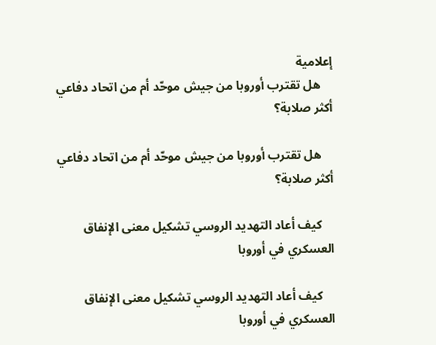إعلامية
    هل تقترب أوروبا من جيش موحّد أم من اتحاد دفاعي أكثر صلابة؟

    هل تقترب أوروبا من جيش موحّد أم من اتحاد دفاعي أكثر صلابة؟

    كيف أعاد التهديد الروسي تشكيل معنى الإنفاق العسكري في أوروبا

    كيف أعاد التهديد الروسي تشكيل معنى الإنفاق العسكري في أوروبا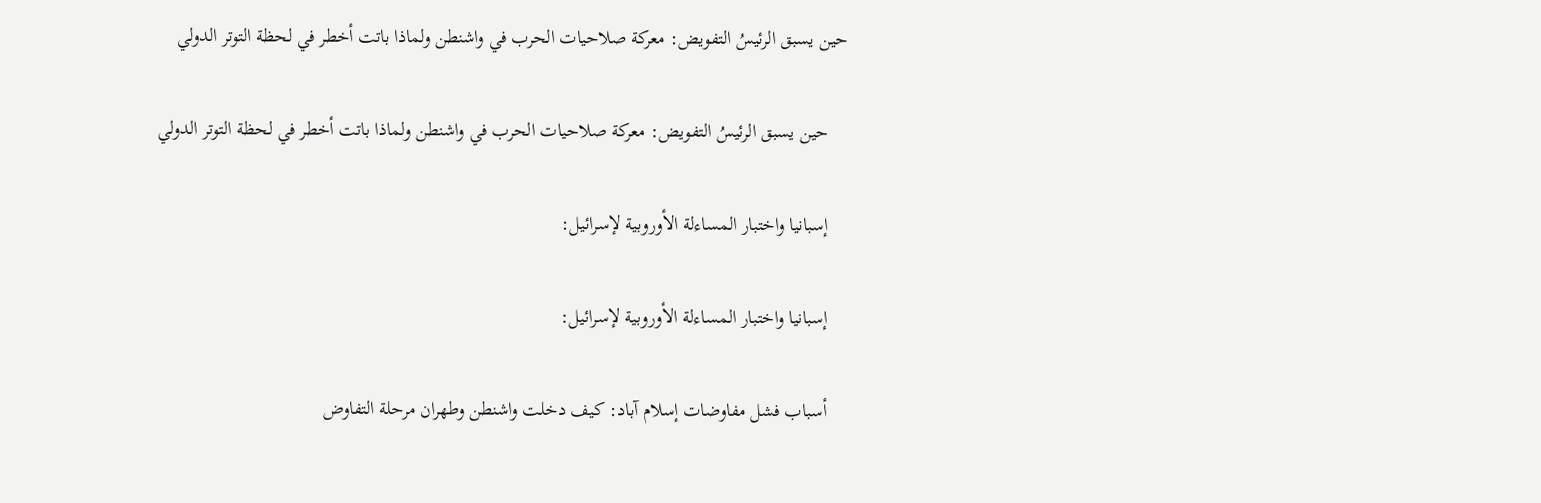حين يسبق الرئيسُ التفويض: معركة صلاحيات الحرب في واشنطن ولماذا باتت أخطر في لحظة التوتر الدولي

    حين يسبق الرئيسُ التفويض: معركة صلاحيات الحرب في واشنطن ولماذا باتت أخطر في لحظة التوتر الدولي

    إسبانيا واختبار المساءلة الأوروبية لإسرائيل:

    إسبانيا واختبار المساءلة الأوروبية لإسرائيل:

    أسباب فشل مفاوضات إسلام آباد: كيف دخلت واشنطن وطهران مرحلة التفاوض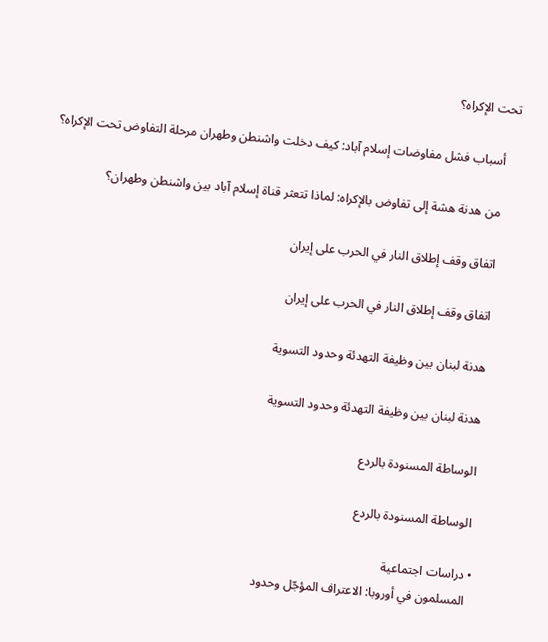تحت الإكراه؟

    أسباب فشل مفاوضات إسلام آباد: كيف دخلت واشنطن وطهران مرحلة التفاوض تحت الإكراه؟

    من هدنة هشة إلى تفاوض بالإكراه: لماذا تتعثر قناة إسلام آباد بين واشنطن وطهران؟

    اتفاق وقف إطلاق النار في الحرب على إيران

    اتفاق وقف إطلاق النار في الحرب على إيران

    هدنة لبنان بين وظيفة التهدئة وحدود التسوية

    هدنة لبنان بين وظيفة التهدئة وحدود التسوية

    الوساطة المسنودة بالردع

    الوساطة المسنودة بالردع

  • دراسات اجتماعية
    المسلمون في أوروبا: الاعتراف المؤجّل وحدود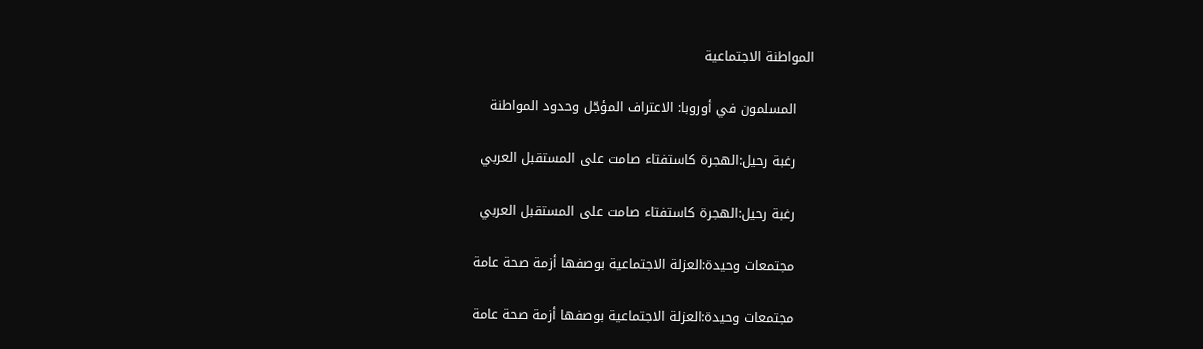المواطنة الاجتماعية

    المسلمون في أوروبا: الاعتراف المؤجّل وحدود المواطنة

    رغبة رحيل:الهجرة كاستفتاء صامت على المستقبل العربي

    رغبة رحيل:الهجرة كاستفتاء صامت على المستقبل العربي

    مجتمعات وحيدة:العزلة الاجتماعية بوصفها أزمة صحة عامة

    مجتمعات وحيدة:العزلة الاجتماعية بوصفها أزمة صحة عامة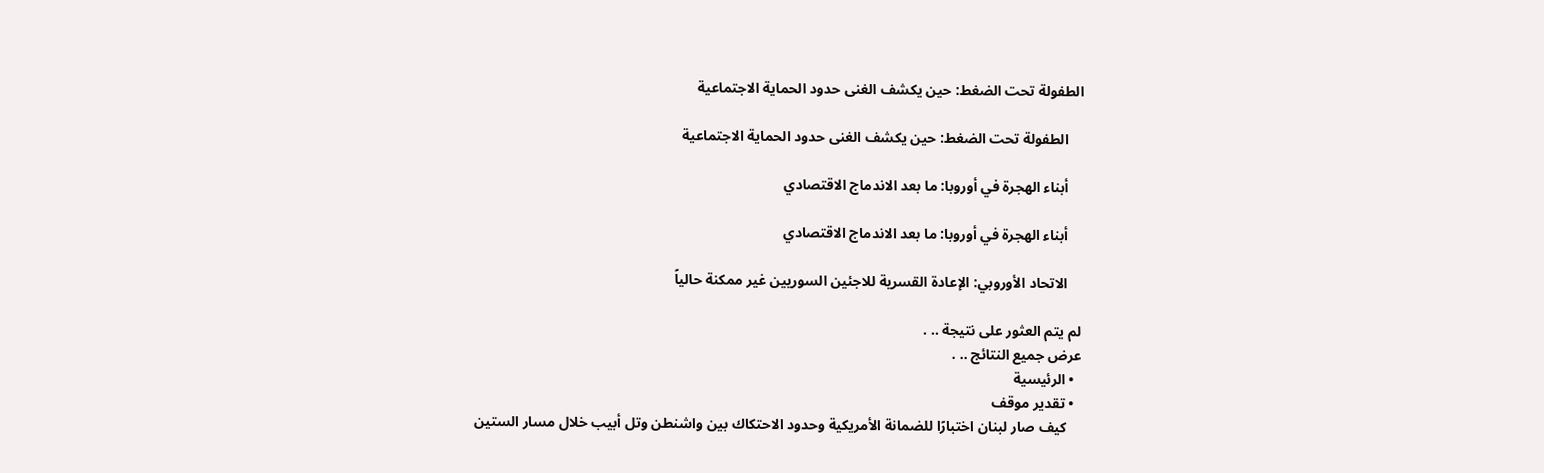الطفولة تحت الضغط: حين يكشف الغنى حدود الحماية الاجتماعية

    الطفولة تحت الضغط: حين يكشف الغنى حدود الحماية الاجتماعية

    أبناء الهجرة في أوروبا: ما بعد الاندماج الاقتصادي

    أبناء الهجرة في أوروبا: ما بعد الاندماج الاقتصادي

    الاتحاد الأوروبي: الإعادة القسرية للاجئين السوريين غير ممكنة حالياً

لم يتم العثور على نتيجة .. .
عرض جميع النتائج .. .
  • الرئيسية
  • تقدير موقف
    كيف صار لبنان اختبارًا للضمانة الأمريكية وحدود الاحتكاك بين واشنطن وتل أبيب خلال مسار الستين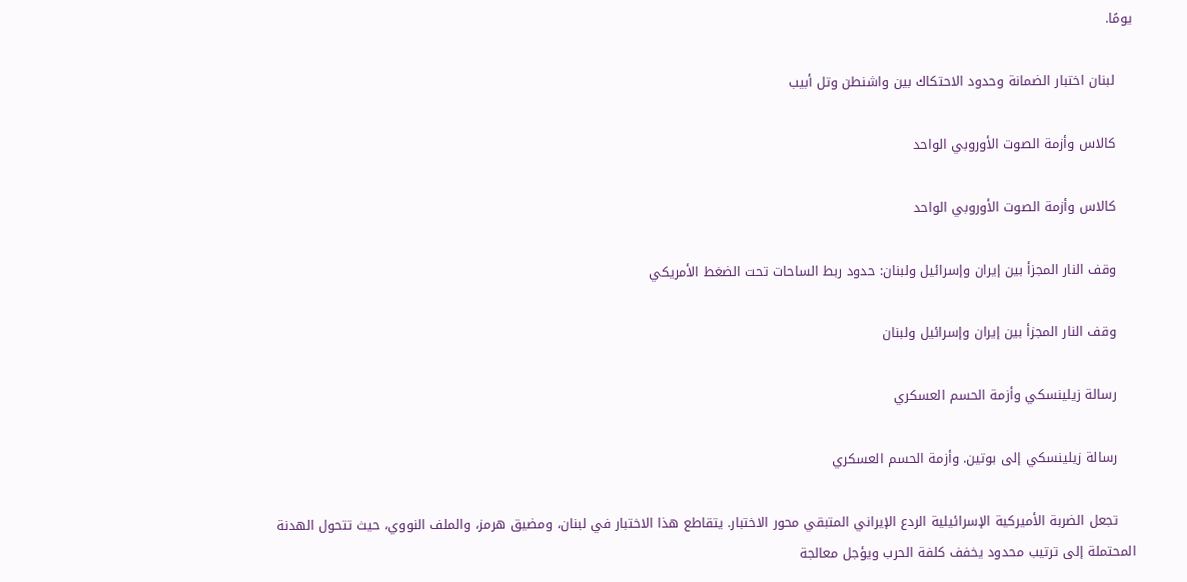يومًا.

    لبنان اختبار الضمانة وحدود الاحتكاك بين واشنطن وتل أبيب

    كالاس وأزمة الصوت الأوروبي الواحد

    كالاس وأزمة الصوت الأوروبي الواحد

    وقف النار المجزأ بين إيران وإسرائيل ولبنان: حدود ربط الساحات تحت الضغط الأمريكي

    وقف النار المجزأ بين إيران وإسرائيل ولبنان

    رسالة زيلينسكي وأزمة الحسم العسكري

    رسالة زيلينسكي إلى بوتين. وأزمة الحسم العسكري

    تجعل الضربة الأميركية الإسرائيلية الردع الإيراني المتبقي محور الاختبار. يتقاطع هذا الاختبار في لبنان، ومضيق هرمز، والملف النووي، حيث تتحول الهدنة المحتملة إلى ترتيب محدود يخفف كلفة الحرب ويؤجل معالجة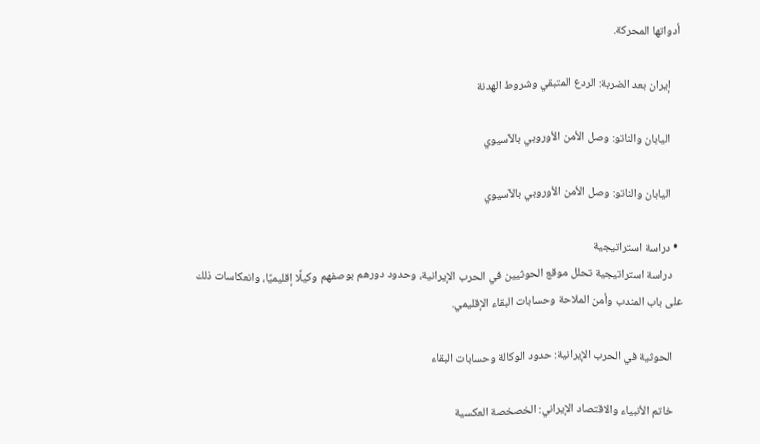أدواتها المحركة.

    إيران بعد الضربة: الردع المتبقي وشروط الهدنة

    اليابان والناتو: وصل الأمن الأوروبي بالآسيوي

    اليابان والناتو: وصل الأمن الأوروبي بالآسيوي

  • دراسة استراتيجية
    دراسة استراتيجية تحلل موقع الحوثيين في الحرب الإيرانية، وحدود دورهم بوصفهم وكيلًا إقليميًا، وانعكاسات ذلك على باب المندب وأمن الملاحة وحسابات البقاء الإقليمي.

    الحوثية في الحرب الإيرانية: حدود الوكالة وحسابات البقاء

    خاتم الأنبياء والاقتصاد الإيراني: الخصخصة العكسية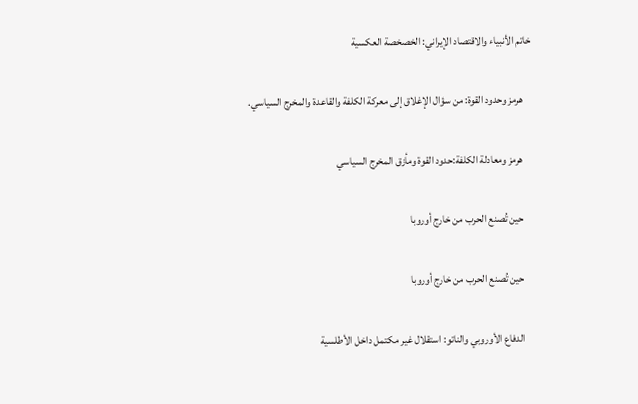خاتم الأنبياء والاقتصاد الإيراني: الخصخصة العكسية

    هرمز وحدود القوة: من سؤال الإغلاق إلى معركة الكلفة والقاعدة والمخرج السياسي.

    هرمز ومعادلة الكلفة:حدود القوة ومأزق المخرج السياسي

    حين تُصنع الحرب من خارج أوروبا

    حين تُصنع الحرب من خارج أوروبا

    الدفاع الأوروبي والناتو: استقلال غير مكتمل داخل الأطلسية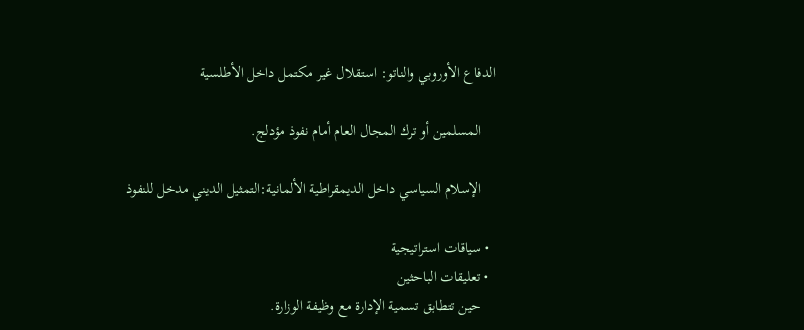الدفاع الأوروبي والناتو: استقلال غير مكتمل داخل الأطلسية

    المسلمين أو ترك المجال العام أمام نفوذ مؤدلج.

    الإسلام السياسي داخل الديمقراطية الألمانية:التمثيل الديني مدخل للنفوذ

  • سياقات استراتيجية
  • تعليقات الباحثين
    حين تتطابق تسمية الإدارة مع وظيفة الوزارة.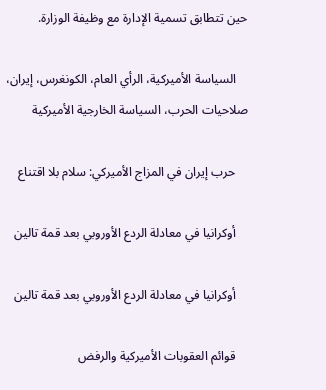حين تتطابق تسمية الإدارة مع وظيفة الوزارة.

    السياسة الأميركية، الرأي العام، الكونغرس، إيران، صلاحيات الحرب، السياسة الخارجية الأميركية

    حرب إيران في المزاج الأميركي: سلام بلا اقتناع

    أوكرانيا في معادلة الردع الأوروبي بعد قمة تالين

    أوكرانيا في معادلة الردع الأوروبي بعد قمة تالين

    قوائم العقوبات الأميركية والرفض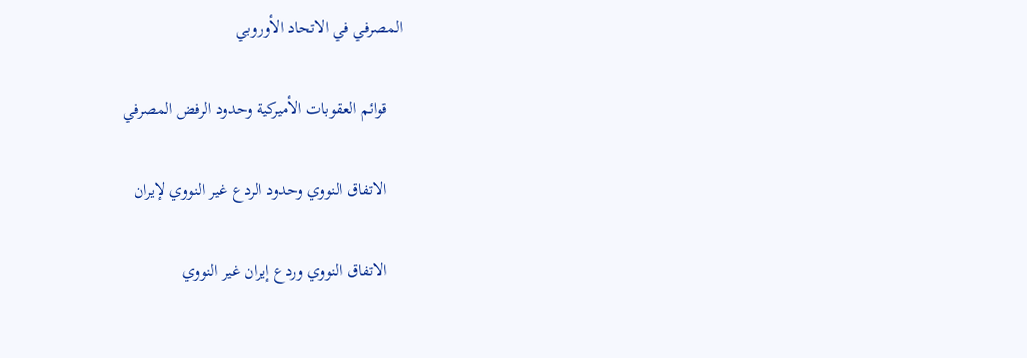المصرفي في الاتحاد الأوروبي

    قوائم العقوبات الأميركية وحدود الرفض المصرفي

    الاتفاق النووي وحدود الردع غير النووي لإيران

    الاتفاق النووي وردع إيران غير النووي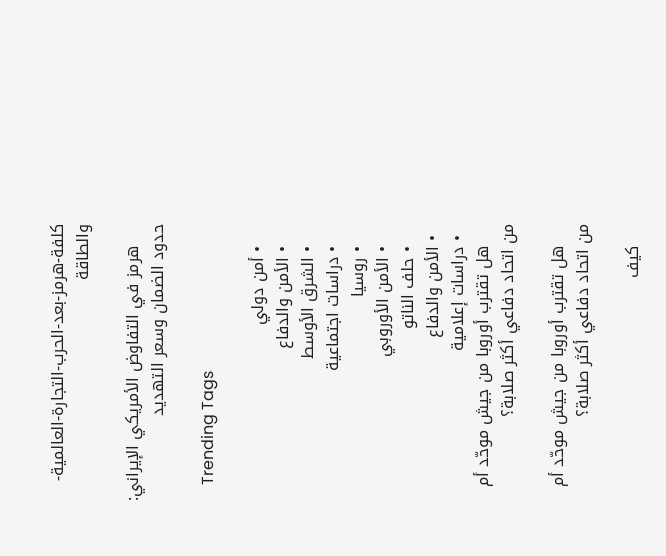كلفة-هرمز-بعد-الحرب-التجارة-العالمية-والطاقة

    هرمز في التفاوض الأمريكي الإيراني: حدود الضمان وسعر التهديد

    Trending Tags

    • أمن دولي
    • الأمن والدفاع
    • الشرق الأوسط
    • دراسات اجتماعية
    • روسيا
    • الأمن الأوروبي
    • حلف الناتو
  • الأمن والدفاع
  • دراسات إعلامية
    هل تقترب أوروبا من جيش موحّد أم من اتحاد دفاعي أكثر صلابة؟

    هل تقترب أوروبا من جيش موحّد أم من اتحاد دفاعي أكثر صلابة؟

    كيف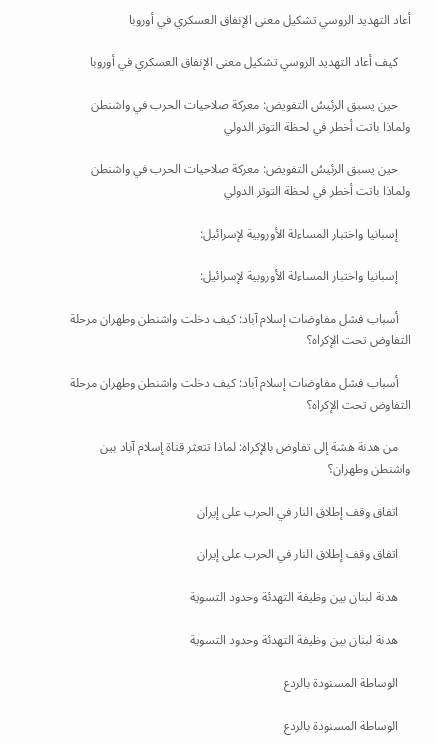أعاد التهديد الروسي تشكيل معنى الإنفاق العسكري في أوروبا

    كيف أعاد التهديد الروسي تشكيل معنى الإنفاق العسكري في أوروبا

    حين يسبق الرئيسُ التفويض: معركة صلاحيات الحرب في واشنطن ولماذا باتت أخطر في لحظة التوتر الدولي

    حين يسبق الرئيسُ التفويض: معركة صلاحيات الحرب في واشنطن ولماذا باتت أخطر في لحظة التوتر الدولي

    إسبانيا واختبار المساءلة الأوروبية لإسرائيل:

    إسبانيا واختبار المساءلة الأوروبية لإسرائيل:

    أسباب فشل مفاوضات إسلام آباد: كيف دخلت واشنطن وطهران مرحلة التفاوض تحت الإكراه؟

    أسباب فشل مفاوضات إسلام آباد: كيف دخلت واشنطن وطهران مرحلة التفاوض تحت الإكراه؟

    من هدنة هشة إلى تفاوض بالإكراه: لماذا تتعثر قناة إسلام آباد بين واشنطن وطهران؟

    اتفاق وقف إطلاق النار في الحرب على إيران

    اتفاق وقف إطلاق النار في الحرب على إيران

    هدنة لبنان بين وظيفة التهدئة وحدود التسوية

    هدنة لبنان بين وظيفة التهدئة وحدود التسوية

    الوساطة المسنودة بالردع

    الوساطة المسنودة بالردع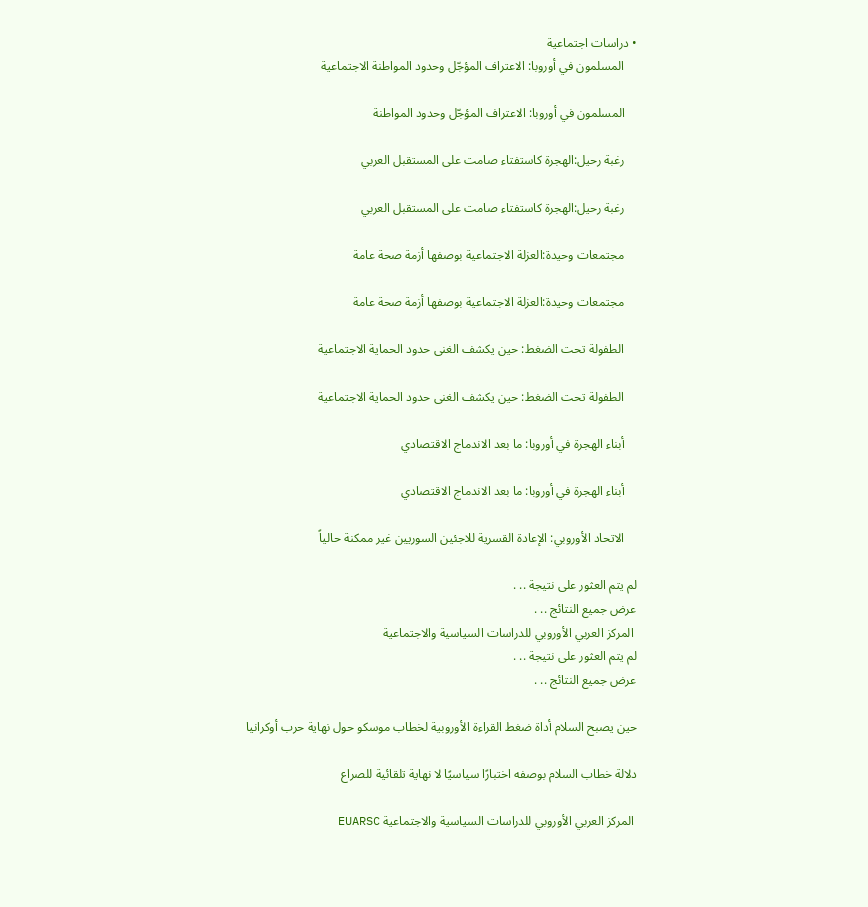• دراسات اجتماعية
    المسلمون في أوروبا: الاعتراف المؤجّل وحدود المواطنة الاجتماعية

    المسلمون في أوروبا: الاعتراف المؤجّل وحدود المواطنة

    رغبة رحيل:الهجرة كاستفتاء صامت على المستقبل العربي

    رغبة رحيل:الهجرة كاستفتاء صامت على المستقبل العربي

    مجتمعات وحيدة:العزلة الاجتماعية بوصفها أزمة صحة عامة

    مجتمعات وحيدة:العزلة الاجتماعية بوصفها أزمة صحة عامة

    الطفولة تحت الضغط: حين يكشف الغنى حدود الحماية الاجتماعية

    الطفولة تحت الضغط: حين يكشف الغنى حدود الحماية الاجتماعية

    أبناء الهجرة في أوروبا: ما بعد الاندماج الاقتصادي

    أبناء الهجرة في أوروبا: ما بعد الاندماج الاقتصادي

    الاتحاد الأوروبي: الإعادة القسرية للاجئين السوريين غير ممكنة حالياً

لم يتم العثور على نتيجة .. .
عرض جميع النتائج .. .
 المركز العربي الأوروبي للدراسات السياسية والاجتماعية
لم يتم العثور على نتيجة .. .
عرض جميع النتائج .. .

حين يصبح السلام أداة ضغط القراءة الأوروبية لخطاب موسكو حول نهاية حرب أوكرانيا

دلالة خطاب السلام بوصفه اختبارًا سياسيًا لا نهاية تلقائية للصراع

 المركز العربي الأوروبي للدراسات السياسية والاجتماعية EUARSC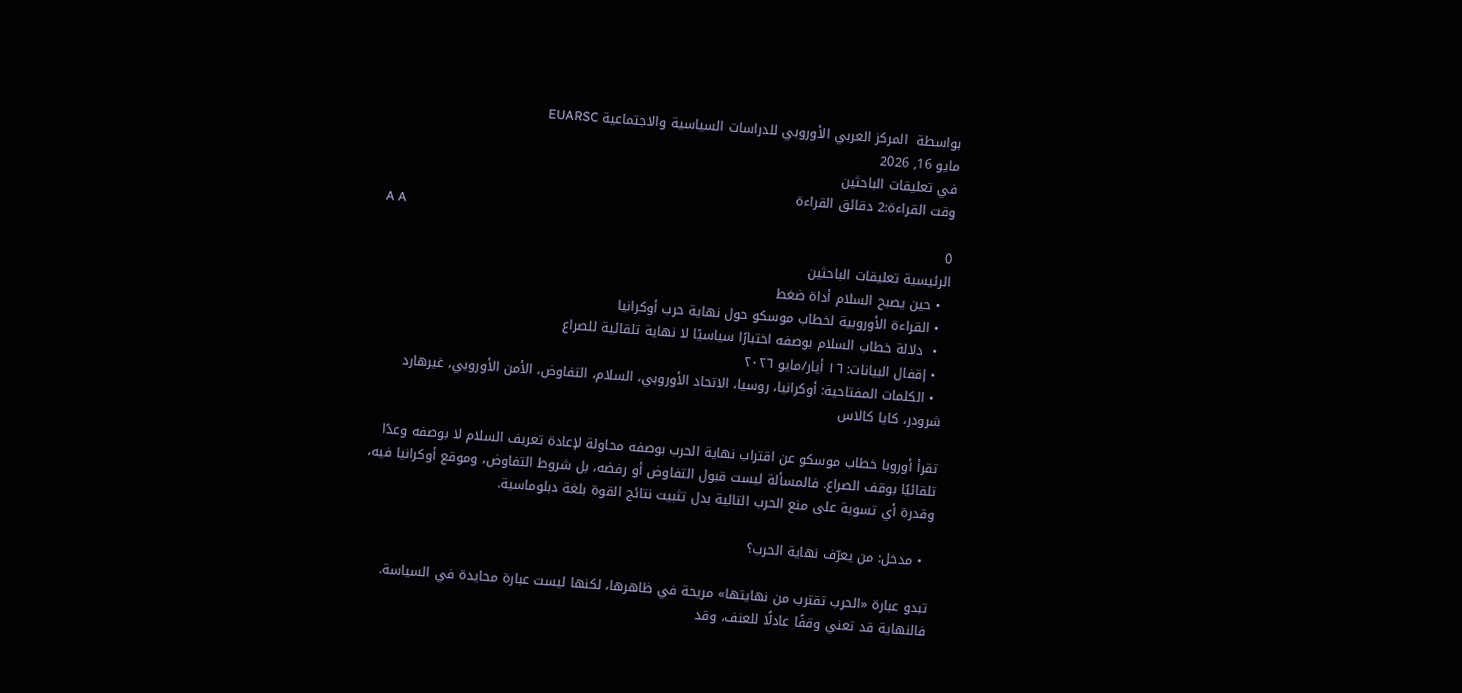بواسطة  المركز العربي الأوروبي للدراسات السياسية والاجتماعية EUARSC
مايو 16, 2026
في تعليقات الباحثين
وقت القراءة:2 دقائق القراءة
A A
0
الرئيسية تعليقات الباحثين
  • حين يصبح السلام أداة ضغط
  • القراءة الأوروبية لخطاب موسكو حول نهاية حرب أوكرانيا
  •  دلالة خطاب السلام بوصفه اختبارًا سياسيًا لا نهاية تلقائية للصراع
  • إقفال البيانات: ١٦ أيار/مايو ٢٠٢٦
  • الكلمات المفتاحية: أوكرانيا، روسيا، الاتحاد الأوروبي، السلام، التفاوض، الأمن الأوروبي، غيرهارد شرودر، كايا كالاس

تقرأ أوروبا خطاب موسكو عن اقتراب نهاية الحرب بوصفه محاولة لإعادة تعريف السلام لا بوصفه وعدًا تلقائيًا بوقف الصراع. فالمسألة ليست قبول التفاوض أو رفضه، بل شروط التفاوض، وموقع أوكرانيا فيه، وقدرة أي تسوية على منع الحرب التالية بدل تثبيت نتائج القوة بلغة دبلوماسية.

  • مدخل: من يعرّف نهاية الحرب؟

تبدو عبارة «الحرب تقترب من نهايتها» مريحة في ظاهرها، لكنها ليست عبارة محايدة في السياسة. فالنهاية قد تعني وقفًا عادلًا للعنف، وقد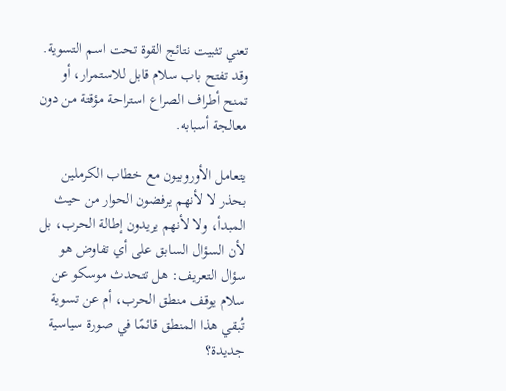تعني تثبيت نتائج القوة تحت اسم التسوية. وقد تفتح باب سلام قابل للاستمرار، أو تمنح أطراف الصراع استراحة مؤقتة من دون معالجة أسبابه.

يتعامل الأوروبيون مع خطاب الكرملين بحذر لا لأنهم يرفضون الحوار من حيث المبدأ، ولا لأنهم يريدون إطالة الحرب، بل لأن السؤال السابق على أي تفاوض هو سؤال التعريف: هل تتحدث موسكو عن سلام يوقف منطق الحرب، أم عن تسوية تُبقي هذا المنطق قائمًا في صورة سياسية جديدة؟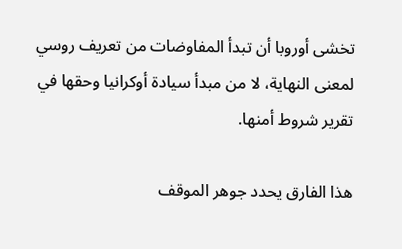تخشى أوروبا أن تبدأ المفاوضات من تعريف روسي لمعنى النهاية، لا من مبدأ سيادة أوكرانيا وحقها في تقرير شروط أمنها.

هذا الفارق يحدد جوهر الموقف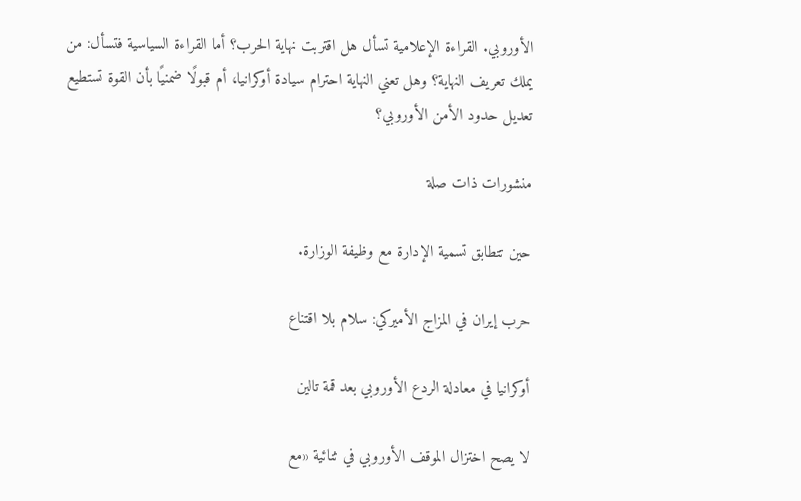الأوروبي. القراءة الإعلامية تسأل هل اقتربت نهاية الحرب؟ أما القراءة السياسية فتسأل: من يملك تعريف النهاية؟ وهل تعني النهاية احترام سيادة أوكرانيا، أم قبولًا ضمنيًا بأن القوة تستطيع تعديل حدود الأمن الأوروبي؟

منشورات ذات صلة

حين تتطابق تسمية الإدارة مع وظيفة الوزارة.

حرب إيران في المزاج الأميركي: سلام بلا اقتناع

أوكرانيا في معادلة الردع الأوروبي بعد قمة تالين

لا يصح اختزال الموقف الأوروبي في ثنائية «مع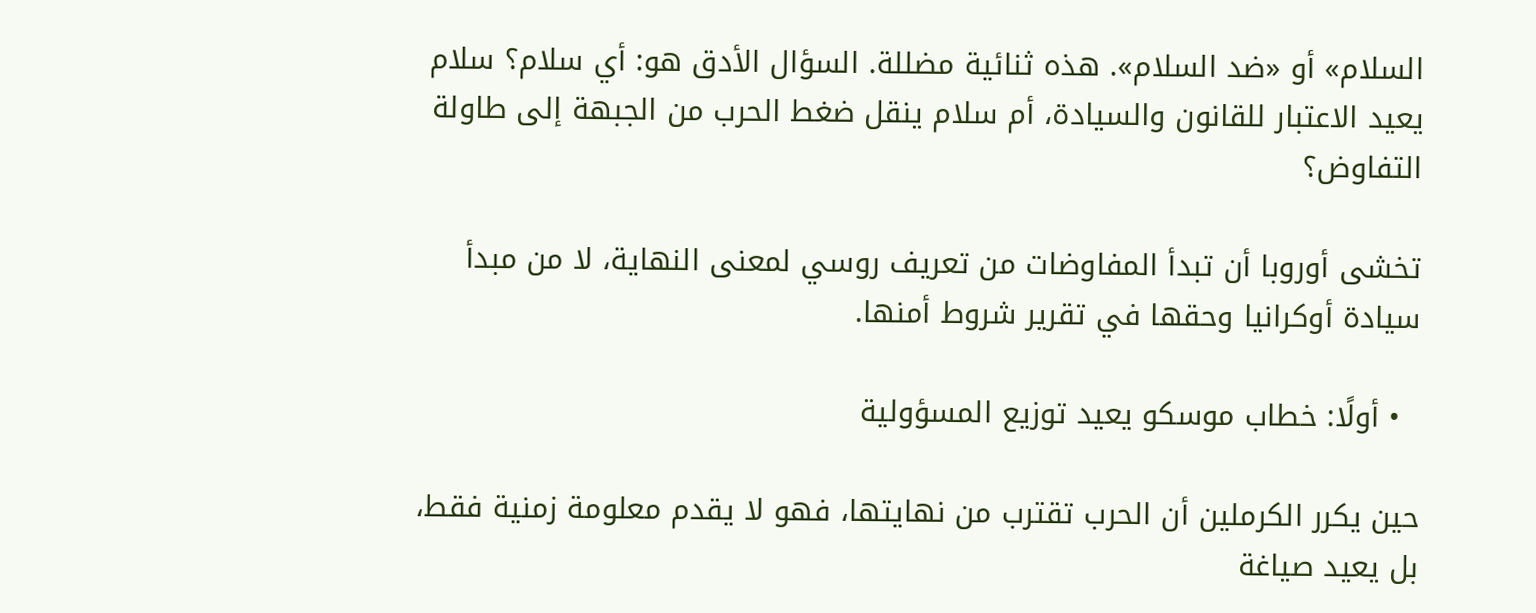السلام» أو «ضد السلام». هذه ثنائية مضللة. السؤال الأدق هو: أي سلام؟ سلام يعيد الاعتبار للقانون والسيادة، أم سلام ينقل ضغط الحرب من الجبهة إلى طاولة التفاوض؟

تخشى أوروبا أن تبدأ المفاوضات من تعريف روسي لمعنى النهاية، لا من مبدأ سيادة أوكرانيا وحقها في تقرير شروط أمنها.

  • أولًا: خطاب موسكو يعيد توزيع المسؤولية

حين يكرر الكرملين أن الحرب تقترب من نهايتها، فهو لا يقدم معلومة زمنية فقط، بل يعيد صياغة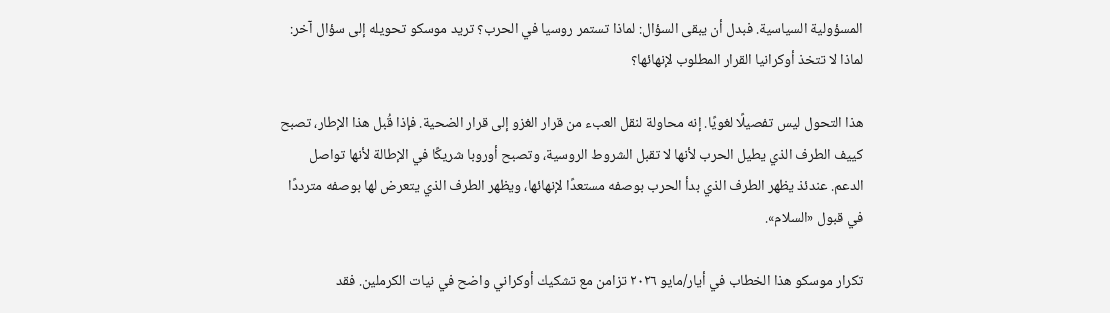المسؤولية السياسية. فبدل أن يبقى السؤال: لماذا تستمر روسيا في الحرب؟ تريد موسكو تحويله إلى سؤال آخر: لماذا لا تتخذ أوكرانيا القرار المطلوب لإنهائها؟

هذا التحول ليس تفصيلًا لغويًا. إنه محاولة لنقل العبء من قرار الغزو إلى قرار الضحية. فإذا قُبل هذا الإطار، تصبح كييف الطرف الذي يطيل الحرب لأنها لا تقبل الشروط الروسية، وتصبح أوروبا شريكًا في الإطالة لأنها تواصل الدعم. عندئذ يظهر الطرف الذي بدأ الحرب بوصفه مستعدًا لإنهائها، ويظهر الطرف الذي يتعرض لها بوصفه مترددًا في قبول «السلام».

تكرار موسكو هذا الخطاب في أيار/مايو ٢٠٢٦ تزامن مع تشكيك أوكراني واضح في نيات الكرملين. فقد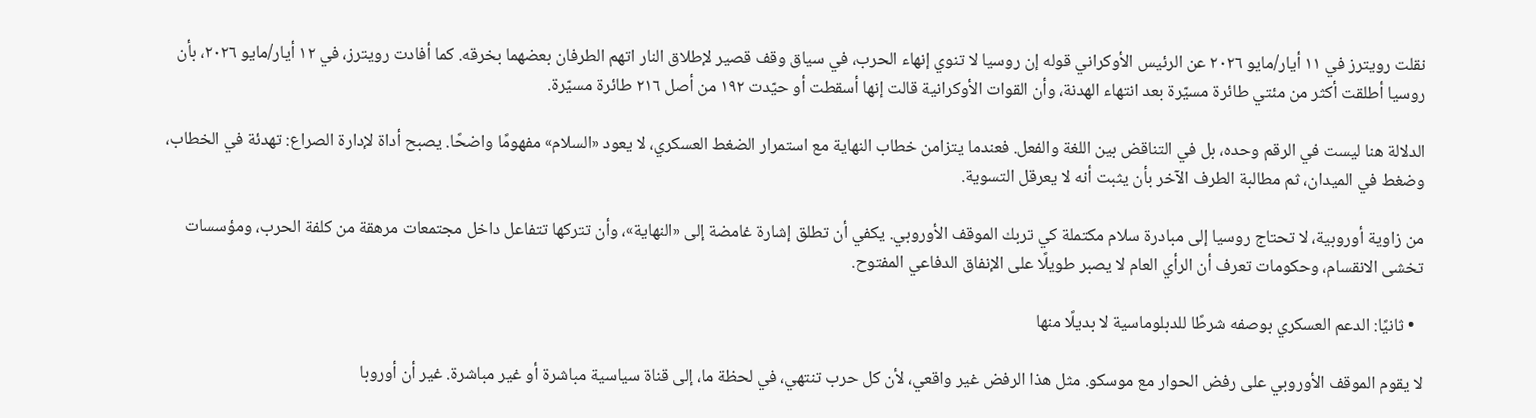نقلت رويترز في ١١ أيار/مايو ٢٠٢٦ عن الرئيس الأوكراني قوله إن روسيا لا تنوي إنهاء الحرب، في سياق وقف قصير لإطلاق النار اتهم الطرفان بعضهما بخرقه. كما أفادت رويترز، في ١٢ أيار/مايو ٢٠٢٦، بأن روسيا أطلقت أكثر من مئتي طائرة مسيّرة بعد انتهاء الهدنة، وأن القوات الأوكرانية قالت إنها أسقطت أو حيّدت ١٩٢ من أصل ٢١٦ طائرة مسيّرة.

الدلالة هنا ليست في الرقم وحده، بل في التناقض بين اللغة والفعل. فعندما يتزامن خطاب النهاية مع استمرار الضغط العسكري، لا يعود «السلام» مفهومًا واضحًا. يصبح أداة لإدارة الصراع: تهدئة في الخطاب، وضغط في الميدان، ثم مطالبة الطرف الآخر بأن يثبت أنه لا يعرقل التسوية.

من زاوية أوروبية، لا تحتاج روسيا إلى مبادرة سلام مكتملة كي تربك الموقف الأوروبي. يكفي أن تطلق إشارة غامضة إلى «النهاية»، وأن تتركها تتفاعل داخل مجتمعات مرهقة من كلفة الحرب، ومؤسسات تخشى الانقسام، وحكومات تعرف أن الرأي العام لا يصبر طويلًا على الإنفاق الدفاعي المفتوح.

  • ثانيًا: الدعم العسكري بوصفه شرطًا للدبلوماسية لا بديلًا منها

لا يقوم الموقف الأوروبي على رفض الحوار مع موسكو. مثل هذا الرفض غير واقعي، لأن كل حرب تنتهي، في لحظة ما، إلى قناة سياسية مباشرة أو غير مباشرة. غير أن أوروبا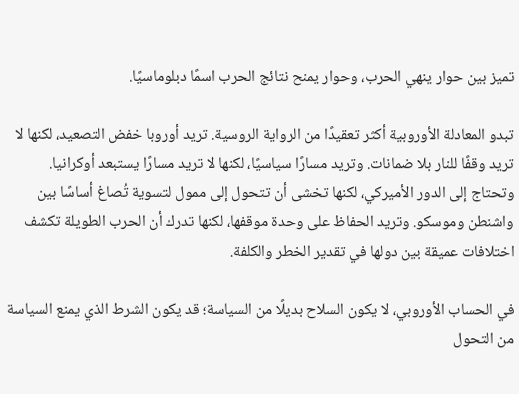تميز بين حوار ينهي الحرب، وحوار يمنح نتائج الحرب اسمًا دبلوماسيًا.

تبدو المعادلة الأوروبية أكثر تعقيدًا من الرواية الروسية. تريد أوروبا خفض التصعيد، لكنها لا تريد وقفًا للنار بلا ضمانات. وتريد مسارًا سياسيًا، لكنها لا تريد مسارًا يستبعد أوكرانيا. وتحتاج إلى الدور الأميركي، لكنها تخشى أن تتحول إلى ممول لتسوية تُصاغ أساسًا بين واشنطن وموسكو. وتريد الحفاظ على وحدة موقفها، لكنها تدرك أن الحرب الطويلة تكشف اختلافات عميقة بين دولها في تقدير الخطر والكلفة.

في الحساب الأوروبي، لا يكون السلاح بديلًا من السياسة؛ قد يكون الشرط الذي يمنع السياسة من التحول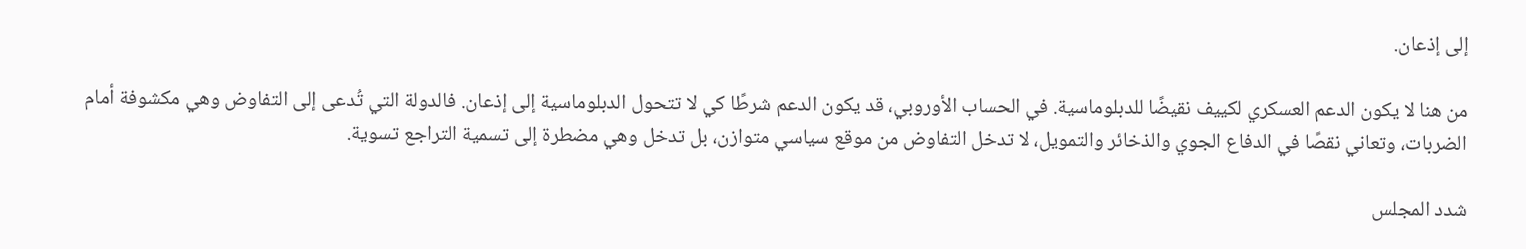إلى إذعان.

من هنا لا يكون الدعم العسكري لكييف نقيضًا للدبلوماسية. في الحساب الأوروبي، قد يكون الدعم شرطًا كي لا تتحول الدبلوماسية إلى إذعان. فالدولة التي تُدعى إلى التفاوض وهي مكشوفة أمام الضربات، وتعاني نقصًا في الدفاع الجوي والذخائر والتمويل، لا تدخل التفاوض من موقع سياسي متوازن، بل تدخل وهي مضطرة إلى تسمية التراجع تسوية.

شدد المجلس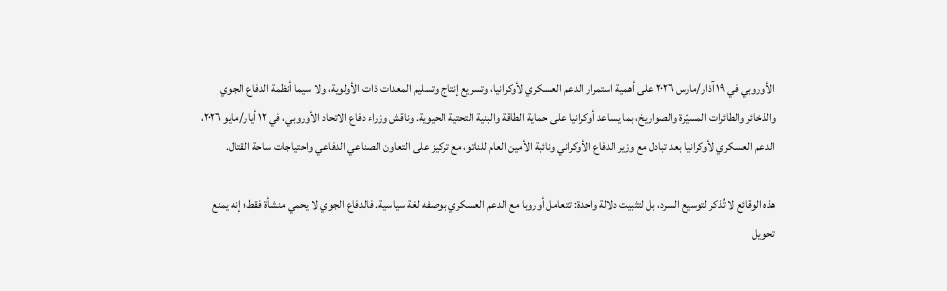الأوروبي في ١٩ آذار/مارس ٢٠٢٦ على أهمية استمرار الدعم العسكري لأوكرانيا، وتسريع إنتاج وتسليم المعدات ذات الأولوية، ولا سيما أنظمة الدفاع الجوي والذخائر والطائرات المسيّرة والصواريخ، بما يساعد أوكرانيا على حماية الطاقة والبنية التحتية الحيوية. وناقش وزراء دفاع الاتحاد الأوروبي، في ١٢ أيار/مايو ٢٠٢٦، الدعم العسكري لأوكرانيا بعد تبادل مع وزير الدفاع الأوكراني ونائبة الأمين العام للناتو، مع تركيز على التعاون الصناعي الدفاعي واحتياجات ساحة القتال.

هذه الوقائع لا تُذكر لتوسيع السرد، بل لتثبيت دلالة واحدة: تتعامل أوروبا مع الدعم العسكري بوصفه لغة سياسية. فالدفاع الجوي لا يحمي منشأة فقط؛ إنه يمنع تحويل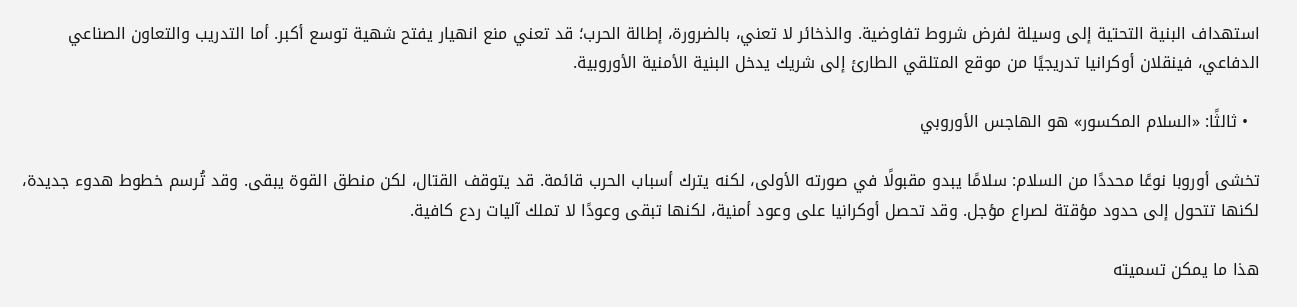استهداف البنية التحتية إلى وسيلة لفرض شروط تفاوضية. والذخائر لا تعني، بالضرورة، إطالة الحرب؛ قد تعني منع انهيار يفتح شهية توسع أكبر. أما التدريب والتعاون الصناعي الدفاعي، فينقلان أوكرانيا تدريجيًا من موقع المتلقي الطارئ إلى شريك يدخل البنية الأمنية الأوروبية.

  • ثالثًا: «السلام المكسور» هو الهاجس الأوروبي

تخشى أوروبا نوعًا محددًا من السلام: سلامًا يبدو مقبولًا في صورته الأولى، لكنه يترك أسباب الحرب قائمة. قد يتوقف القتال، لكن منطق القوة يبقى. وقد تُرسم خطوط هدوء جديدة، لكنها تتحول إلى حدود مؤقتة لصراع مؤجل. وقد تحصل أوكرانيا على وعود أمنية، لكنها تبقى وعودًا لا تملك آليات ردع كافية.

هذا ما يمكن تسميته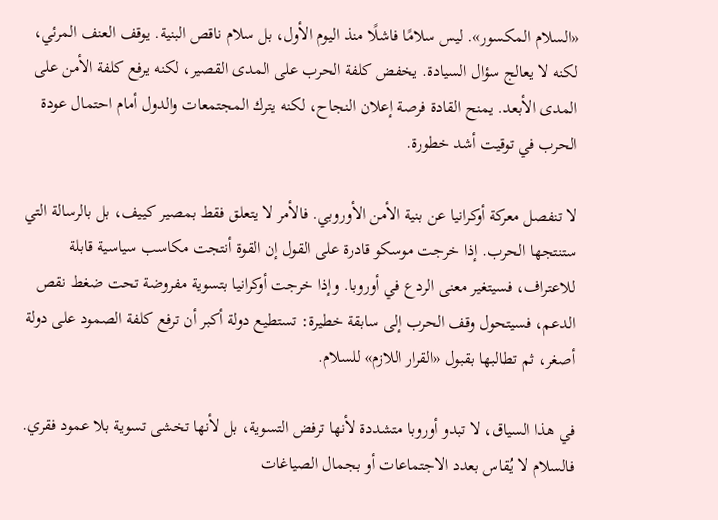«السلام المكسور». ليس سلامًا فاشلًا منذ اليوم الأول، بل سلام ناقص البنية. يوقف العنف المرئي، لكنه لا يعالج سؤال السيادة. يخفض كلفة الحرب على المدى القصير، لكنه يرفع كلفة الأمن على المدى الأبعد. يمنح القادة فرصة إعلان النجاح، لكنه يترك المجتمعات والدول أمام احتمال عودة الحرب في توقيت أشد خطورة.

لا تنفصل معركة أوكرانيا عن بنية الأمن الأوروبي. فالأمر لا يتعلق فقط بمصير كييف، بل بالرسالة التي ستنتجها الحرب. إذا خرجت موسكو قادرة على القول إن القوة أنتجت مكاسب سياسية قابلة للاعتراف، فسيتغير معنى الردع في أوروبا. وإذا خرجت أوكرانيا بتسوية مفروضة تحت ضغط نقص الدعم، فسيتحول وقف الحرب إلى سابقة خطيرة: تستطيع دولة أكبر أن ترفع كلفة الصمود على دولة أصغر، ثم تطالبها بقبول «القرار اللازم» للسلام.

في هذا السياق، لا تبدو أوروبا متشددة لأنها ترفض التسوية، بل لأنها تخشى تسوية بلا عمود فقري. فالسلام لا يُقاس بعدد الاجتماعات أو بجمال الصياغات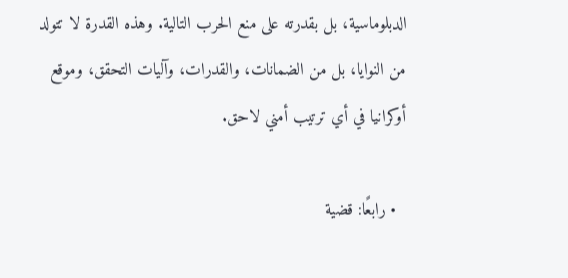الدبلوماسية، بل بقدرته على منع الحرب التالية. وهذه القدرة لا تتولد من النوايا، بل من الضمانات، والقدرات، وآليات التحقق، وموقع أوكرانيا في أي ترتيب أمني لاحق.

  • رابعًا: قضية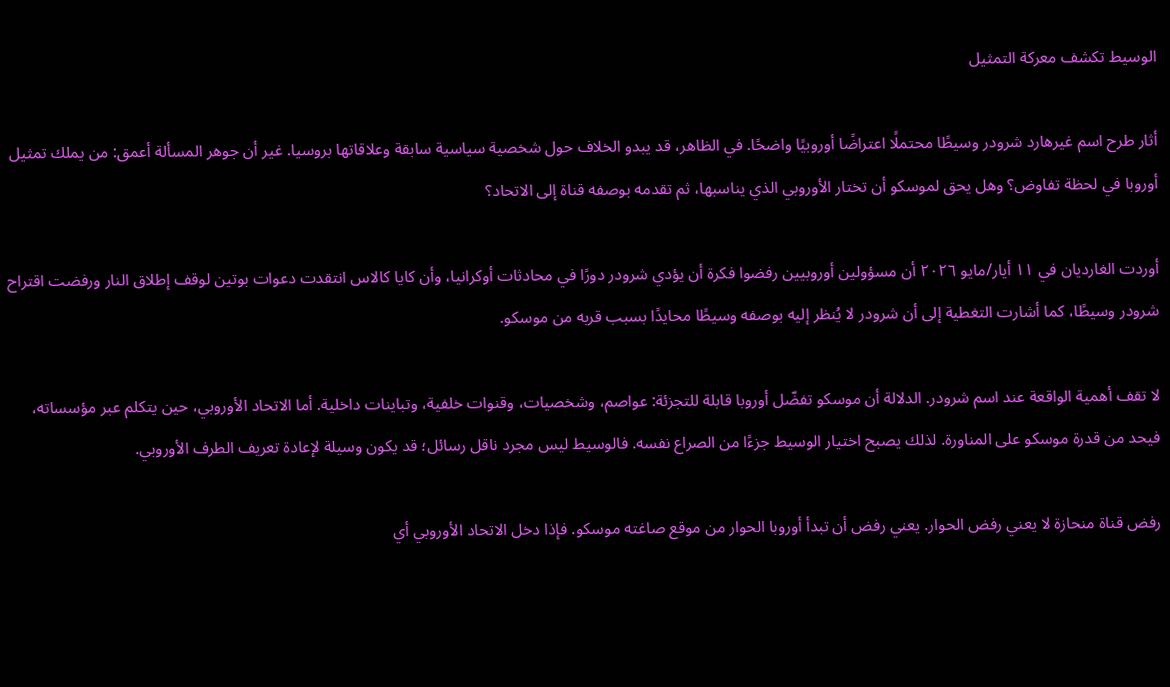الوسيط تكشف معركة التمثيل

أثار طرح اسم غيرهارد شرودر وسيطًا محتملًا اعتراضًا أوروبيًا واضحًا. في الظاهر، قد يبدو الخلاف حول شخصية سياسية سابقة وعلاقاتها بروسيا. غير أن جوهر المسألة أعمق: من يملك تمثيل أوروبا في لحظة تفاوض؟ وهل يحق لموسكو أن تختار الأوروبي الذي يناسبها، ثم تقدمه بوصفه قناة إلى الاتحاد؟

أوردت الغارديان في ١١ أيار/مايو ٢٠٢٦ أن مسؤولين أوروبيين رفضوا فكرة أن يؤدي شرودر دورًا في محادثات أوكرانيا، وأن كايا كالاس انتقدت دعوات بوتين لوقف إطلاق النار ورفضت اقتراح شرودر وسيطًا، كما أشارت التغطية إلى أن شرودر لا يُنظر إليه بوصفه وسيطًا محايدًا بسبب قربه من موسكو.

لا تقف أهمية الواقعة عند اسم شرودر. الدلالة أن موسكو تفضّل أوروبا قابلة للتجزئة: عواصم، وشخصيات، وقنوات خلفية، وتباينات داخلية. أما الاتحاد الأوروبي، حين يتكلم عبر مؤسساته، فيحد من قدرة موسكو على المناورة. لذلك يصبح اختيار الوسيط جزءًا من الصراع نفسه. فالوسيط ليس مجرد ناقل رسائل؛ قد يكون وسيلة لإعادة تعريف الطرف الأوروبي.

رفض قناة منحازة لا يعني رفض الحوار. يعني رفض أن تبدأ أوروبا الحوار من موقع صاغته موسكو. فإذا دخل الاتحاد الأوروبي أي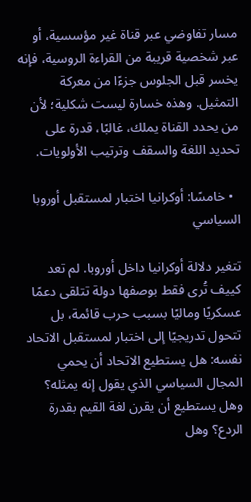مسار تفاوضي عبر قناة غير مؤسسية، أو عبر شخصية قريبة من القراءة الروسية، فإنه يخسر قبل الجلوس جزءًا من معركة التمثيل. وهذه خسارة ليست شكلية؛ لأن من يحدد القناة يملك، غالبًا، قدرة على تحديد اللغة والسقف وترتيب الأولويات.

  • خامسًا: أوكرانيا اختبار لمستقبل أوروبا السياسي

تتغير دلالة أوكرانيا داخل أوروبا. لم تعد كييف تُرى فقط بوصفها دولة تتلقى دعمًا عسكريًا وماليًا بسبب حرب قائمة، بل تتحول تدريجيًا إلى اختبار لمستقبل الاتحاد نفسه: هل يستطيع الاتحاد أن يحمي المجال السياسي الذي يقول إنه يمثله؟ وهل يستطيع أن يقرن لغة القيم بقدرة الردع؟ وهل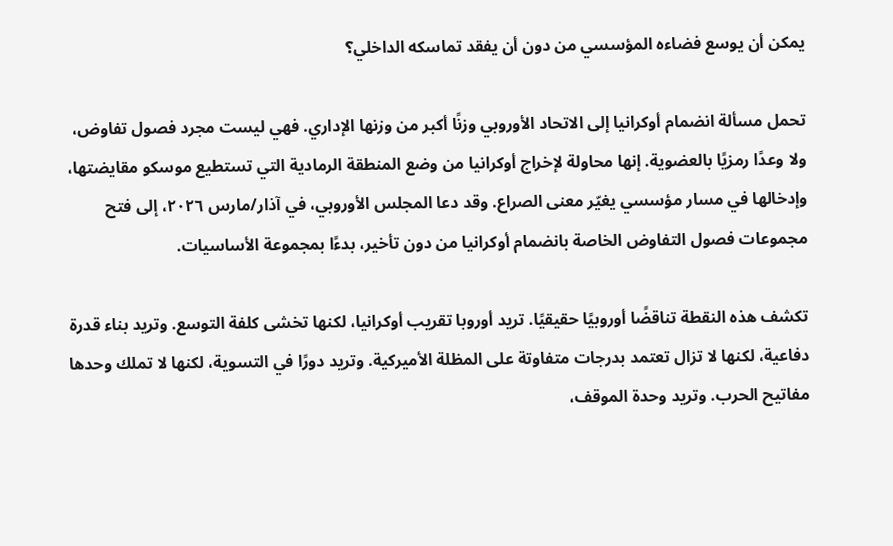يمكن أن يوسع فضاءه المؤسسي من دون أن يفقد تماسكه الداخلي؟

تحمل مسألة انضمام أوكرانيا إلى الاتحاد الأوروبي وزنًا أكبر من وزنها الإداري. فهي ليست مجرد فصول تفاوض، ولا وعدًا رمزيًا بالعضوية. إنها محاولة لإخراج أوكرانيا من وضع المنطقة الرمادية التي تستطيع موسكو مقايضتها، وإدخالها في مسار مؤسسي يغيّر معنى الصراع. وقد دعا المجلس الأوروبي، في آذار/مارس ٢٠٢٦، إلى فتح مجموعات فصول التفاوض الخاصة بانضمام أوكرانيا من دون تأخير، بدءًا بمجموعة الأساسيات.

تكشف هذه النقطة تناقضًا أوروبيًا حقيقيًا. تريد أوروبا تقريب أوكرانيا، لكنها تخشى كلفة التوسع. وتريد بناء قدرة دفاعية، لكنها لا تزال تعتمد بدرجات متفاوتة على المظلة الأميركية. وتريد دورًا في التسوية، لكنها لا تملك وحدها مفاتيح الحرب. وتريد وحدة الموقف،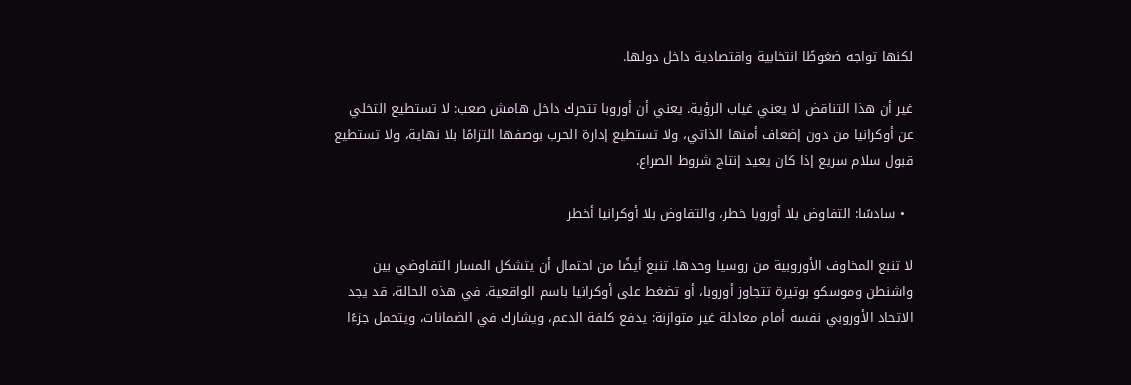لكنها تواجه ضغوطًا انتخابية واقتصادية داخل دولها.

غير أن هذا التناقض لا يعني غياب الرؤية. يعني أن أوروبا تتحرك داخل هامش صعب: لا تستطيع التخلي عن أوكرانيا من دون إضعاف أمنها الذاتي، ولا تستطيع إدارة الحرب بوصفها التزامًا بلا نهاية، ولا تستطيع قبول سلام سريع إذا كان يعيد إنتاج شروط الصراع.

  • سادسًا: التفاوض بلا أوروبا خطر، والتفاوض بلا أوكرانيا أخطر

لا تنبع المخاوف الأوروبية من روسيا وحدها. تنبع أيضًا من احتمال أن يتشكل المسار التفاوضي بين واشنطن وموسكو بوتيرة تتجاوز أوروبا، أو تضغط على أوكرانيا باسم الواقعية. في هذه الحالة، قد يجد الاتحاد الأوروبي نفسه أمام معادلة غير متوازنة: يدفع كلفة الدعم، ويشارك في الضمانات، ويتحمل جزءًا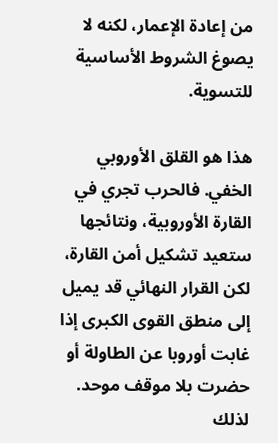من إعادة الإعمار، لكنه لا يصوغ الشروط الأساسية للتسوية.

هذا هو القلق الأوروبي الخفي. فالحرب تجري في القارة الأوروبية، ونتائجها ستعيد تشكيل أمن القارة، لكن القرار النهائي قد يميل إلى منطق القوى الكبرى إذا غابت أوروبا عن الطاولة أو حضرت بلا موقف موحد. لذلك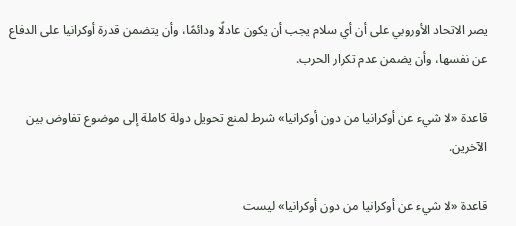يصر الاتحاد الأوروبي على أن أي سلام يجب أن يكون عادلًا ودائمًا، وأن يتضمن قدرة أوكرانيا على الدفاع عن نفسها، وأن يضمن عدم تكرار الحرب.

قاعدة «لا شيء عن أوكرانيا من دون أوكرانيا» شرط لمنع تحويل دولة كاملة إلى موضوع تفاوض بين الآخرين.

قاعدة «لا شيء عن أوكرانيا من دون أوكرانيا» ليست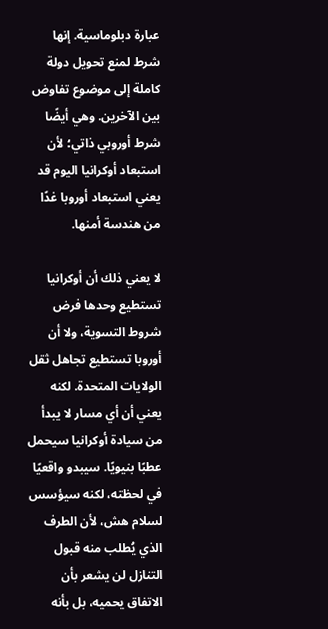عبارة دبلوماسية. إنها شرط لمنع تحويل دولة كاملة إلى موضوع تفاوض بين الآخرين. وهي أيضًا شرط أوروبي ذاتي؛ لأن استبعاد أوكرانيا اليوم قد يعني استبعاد أوروبا غدًا من هندسة أمنها.

لا يعني ذلك أن أوكرانيا تستطيع وحدها فرض شروط التسوية، ولا أن أوروبا تستطيع تجاهل ثقل الولايات المتحدة. لكنه يعني أن أي مسار لا يبدأ من سيادة أوكرانيا سيحمل عطبًا بنيويًا. سيبدو واقعيًا في لحظته، لكنه سيؤسس لسلام هش، لأن الطرف الذي يُطلب منه قبول التنازل لن يشعر بأن الاتفاق يحميه، بل بأنه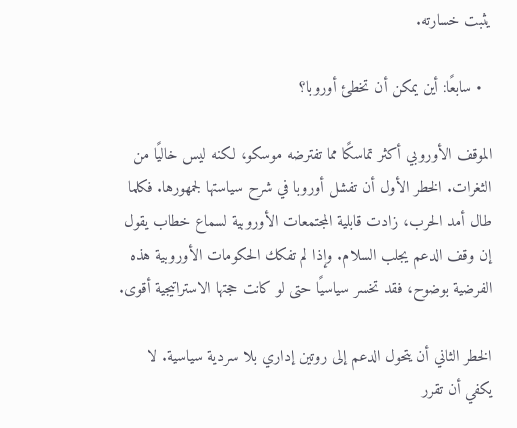يثبت خسارته.

  • سابعًا: أين يمكن أن تخطئ أوروبا؟

الموقف الأوروبي أكثر تماسكًا مما تفترضه موسكو، لكنه ليس خاليًا من الثغرات. الخطر الأول أن تفشل أوروبا في شرح سياستها لجمهورها. فكلما طال أمد الحرب، زادت قابلية المجتمعات الأوروبية لسماع خطاب يقول إن وقف الدعم يجلب السلام. وإذا لم تفكك الحكومات الأوروبية هذه الفرضية بوضوح، فقد تخسر سياسيًا حتى لو كانت حجتها الاستراتيجية أقوى.

الخطر الثاني أن يتحول الدعم إلى روتين إداري بلا سردية سياسية. لا يكفي أن تقرر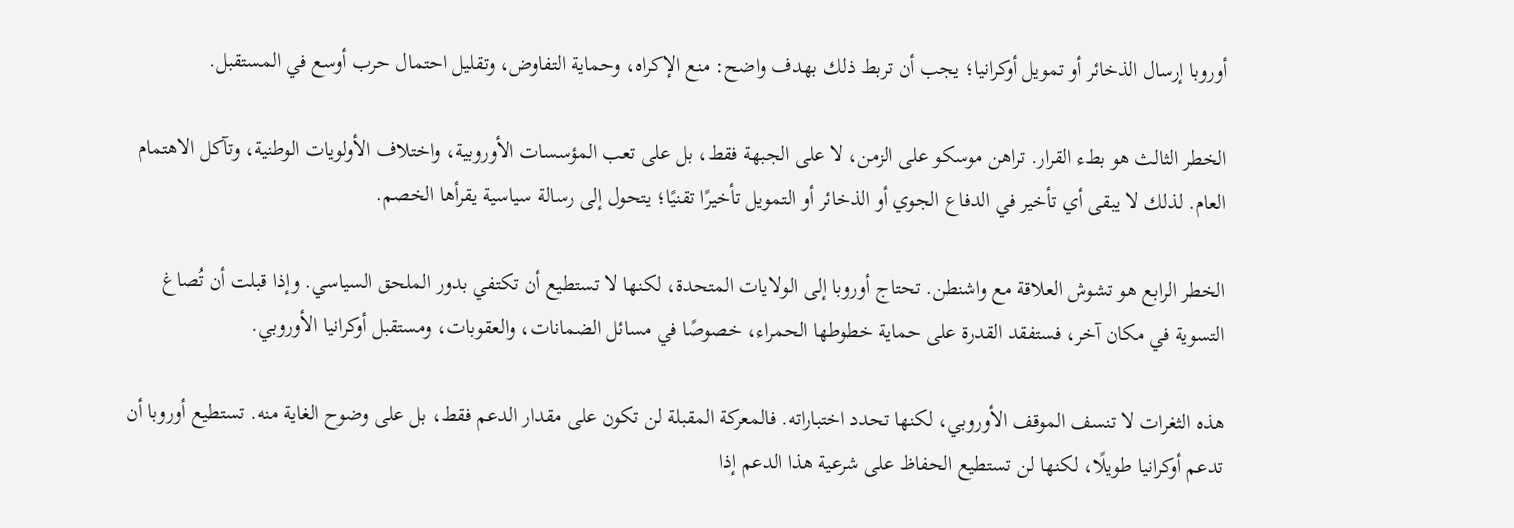أوروبا إرسال الذخائر أو تمويل أوكرانيا؛ يجب أن تربط ذلك بهدف واضح: منع الإكراه، وحماية التفاوض، وتقليل احتمال حرب أوسع في المستقبل.

الخطر الثالث هو بطء القرار. تراهن موسكو على الزمن، لا على الجبهة فقط، بل على تعب المؤسسات الأوروبية، واختلاف الأولويات الوطنية، وتآكل الاهتمام العام. لذلك لا يبقى أي تأخير في الدفاع الجوي أو الذخائر أو التمويل تأخيرًا تقنيًا؛ يتحول إلى رسالة سياسية يقرأها الخصم.

الخطر الرابع هو تشوش العلاقة مع واشنطن. تحتاج أوروبا إلى الولايات المتحدة، لكنها لا تستطيع أن تكتفي بدور الملحق السياسي. وإذا قبلت أن تُصاغ التسوية في مكان آخر، فستفقد القدرة على حماية خطوطها الحمراء، خصوصًا في مسائل الضمانات، والعقوبات، ومستقبل أوكرانيا الأوروبي.

هذه الثغرات لا تنسف الموقف الأوروبي، لكنها تحدد اختباراته. فالمعركة المقبلة لن تكون على مقدار الدعم فقط، بل على وضوح الغاية منه. تستطيع أوروبا أن تدعم أوكرانيا طويلًا، لكنها لن تستطيع الحفاظ على شرعية هذا الدعم إذا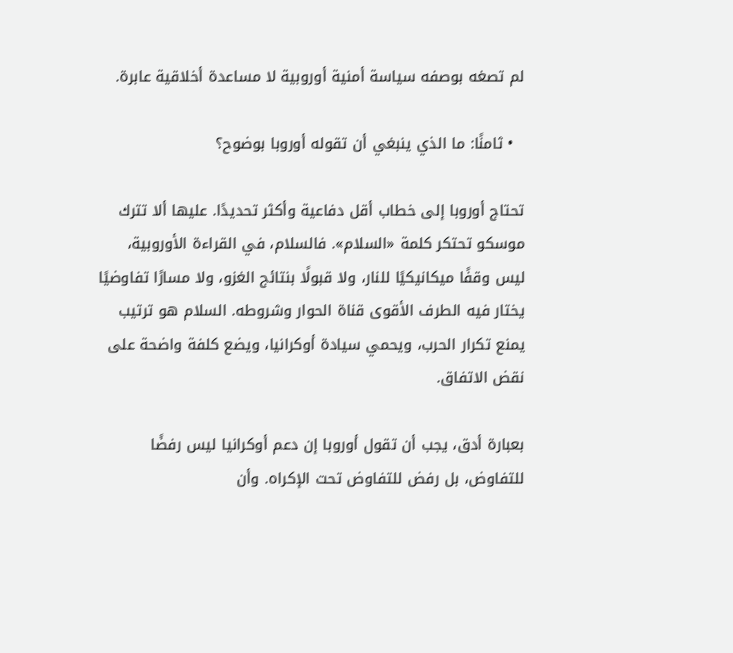لم تصغه بوصفه سياسة أمنية أوروبية لا مساعدة أخلاقية عابرة.

  • ثامنًا: ما الذي ينبغي أن تقوله أوروبا بوضوح؟

تحتاج أوروبا إلى خطاب أقل دفاعية وأكثر تحديدًا. عليها ألا تترك موسكو تحتكر كلمة «السلام». فالسلام، في القراءة الأوروبية، ليس وقفًا ميكانيكيًا للنار، ولا قبولًا بنتائج الغزو، ولا مسارًا تفاوضيًا يختار فيه الطرف الأقوى قناة الحوار وشروطه. السلام هو ترتيب يمنع تكرار الحرب، ويحمي سيادة أوكرانيا، ويضع كلفة واضحة على نقض الاتفاق.

بعبارة أدق، يجب أن تقول أوروبا إن دعم أوكرانيا ليس رفضًا للتفاوض، بل رفض للتفاوض تحت الإكراه. وأن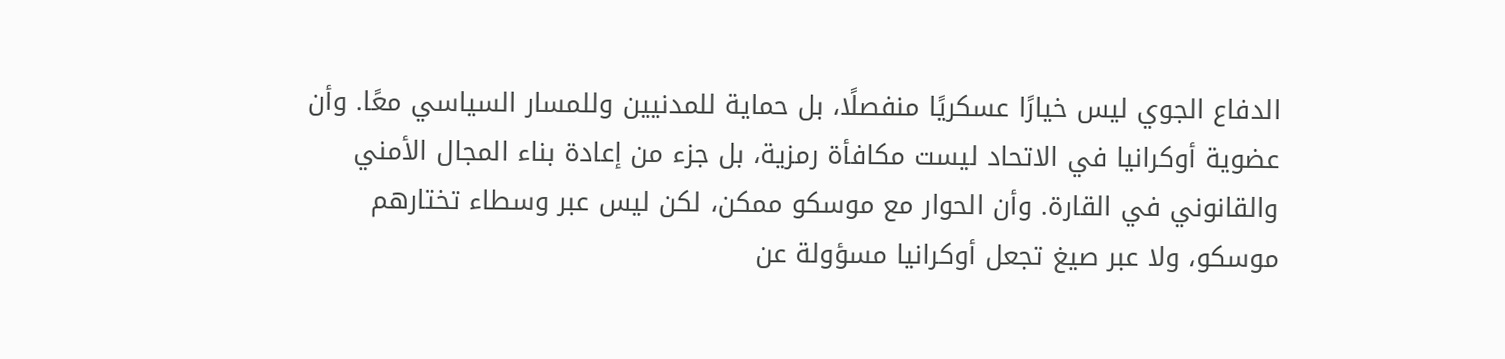الدفاع الجوي ليس خيارًا عسكريًا منفصلًا، بل حماية للمدنيين وللمسار السياسي معًا. وأن عضوية أوكرانيا في الاتحاد ليست مكافأة رمزية، بل جزء من إعادة بناء المجال الأمني والقانوني في القارة. وأن الحوار مع موسكو ممكن، لكن ليس عبر وسطاء تختارهم موسكو، ولا عبر صيغ تجعل أوكرانيا مسؤولة عن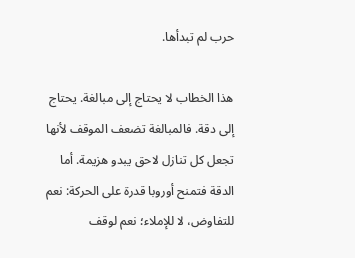حرب لم تبدأها.

هذا الخطاب لا يحتاج إلى مبالغة. يحتاج إلى دقة. فالمبالغة تضعف الموقف لأنها تجعل كل تنازل لاحق يبدو هزيمة. أما الدقة فتمنح أوروبا قدرة على الحركة: نعم للتفاوض، لا للإملاء؛ نعم لوقف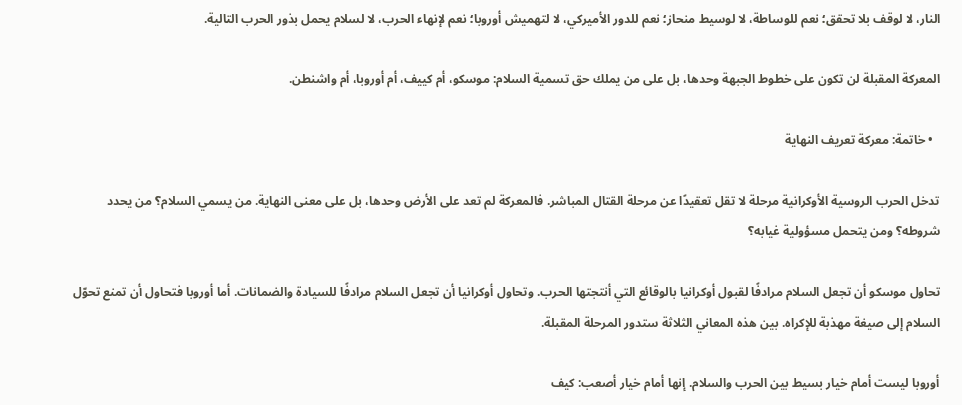النار، لا لوقف بلا تحقق؛ نعم للوساطة، لا لوسيط منحاز؛ نعم للدور الأميركي، لا لتهميش أوروبا؛ نعم لإنهاء الحرب، لا لسلام يحمل بذور الحرب التالية.

المعركة المقبلة لن تكون على خطوط الجبهة وحدها، بل على من يملك حق تسمية السلام: موسكو، أم كييف، أم أوروبا، أم واشنطن.

  • خاتمة: معركة تعريف النهاية

تدخل الحرب الروسية الأوكرانية مرحلة لا تقل تعقيدًا عن مرحلة القتال المباشر. فالمعركة لم تعد على الأرض وحدها، بل على معنى النهاية. من يسمي السلام؟ من يحدد شروطه؟ ومن يتحمل مسؤولية غيابه؟

تحاول موسكو أن تجعل السلام مرادفًا لقبول أوكرانيا بالوقائع التي أنتجتها الحرب. وتحاول أوكرانيا أن تجعل السلام مرادفًا للسيادة والضمانات. أما أوروبا فتحاول أن تمنع تحوّل السلام إلى صيغة مهذبة للإكراه. بين هذه المعاني الثلاثة ستدور المرحلة المقبلة.

أوروبا ليست أمام خيار بسيط بين الحرب والسلام. إنها أمام خيار أصعب: كيف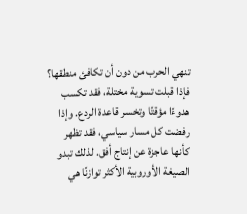تنهي الحرب من دون أن تكافئ منطقها؟ فإذا قبلت تسوية مختلة، فقد تكسب هدوءًا مؤقتًا وتخسر قاعدة الردع. وإذا رفضت كل مسار سياسي، فقد تظهر كأنها عاجزة عن إنتاج أفق. لذلك تبدو الصيغة الأوروبية الأكثر توازنًا هي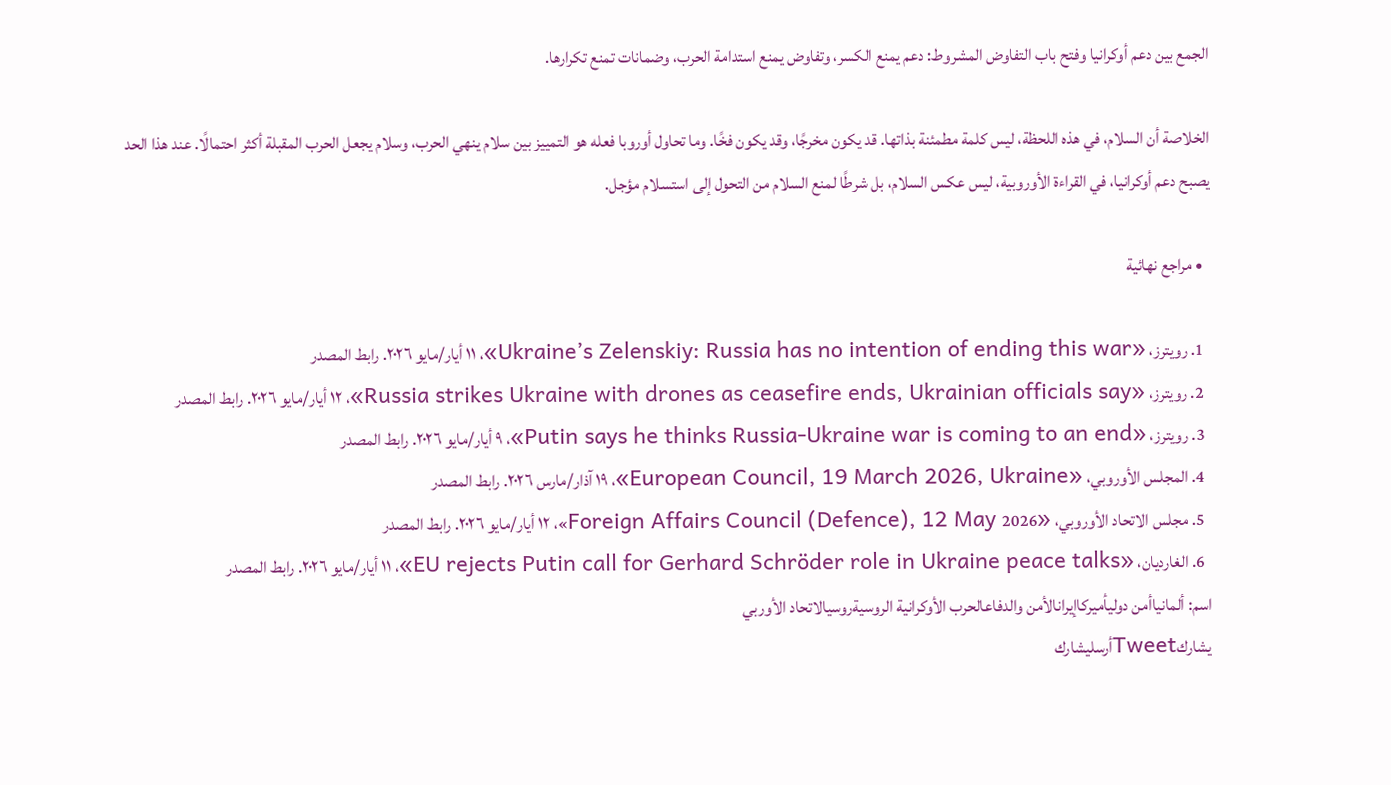الجمع بين دعم أوكرانيا وفتح باب التفاوض المشروط: دعم يمنع الكسر، وتفاوض يمنع استدامة الحرب، وضمانات تمنع تكرارها.

الخلاصة أن السلام، في هذه اللحظة، ليس كلمة مطمئنة بذاتها. قد يكون مخرجًا، وقد يكون فخًا. وما تحاول أوروبا فعله هو التمييز بين سلام ينهي الحرب، وسلام يجعل الحرب المقبلة أكثر احتمالًا. عند هذا الحد يصبح دعم أوكرانيا، في القراءة الأوروبية، ليس عكس السلام، بل شرطًا لمنع السلام من التحول إلى استسلام مؤجل.

  • مراجع نهائية

  1. رويترز، «Ukraine’s Zelenskiy: Russia has no intention of ending this war»، ١١ أيار/مايو ٢٠٢٦. رابط المصدر
  2. رويترز، «Russia strikes Ukraine with drones as ceasefire ends, Ukrainian officials say»، ١٢ أيار/مايو ٢٠٢٦. رابط المصدر
  3. رويترز، «Putin says he thinks Russia-Ukraine war is coming to an end»، ٩ أيار/مايو ٢٠٢٦. رابط المصدر
  4. المجلس الأوروبي، «European Council, 19 March 2026, Ukraine»، ١٩ آذار/مارس ٢٠٢٦. رابط المصدر
  5. مجلس الاتحاد الأوروبي، «Foreign Affairs Council (Defence), 12 May 2026»، ١٢ أيار/مايو ٢٠٢٦. رابط المصدر
  6. الغارديان، «EU rejects Putin call for Gerhard Schröder role in Ukraine peace talks»، ١١ أيار/مايو ٢٠٢٦. رابط المصدر
اسم: ألمانياأمن دوليأميركاإيرانالأمن والدفاعالحرب الأوكرانية الروسيةروسيالاتحاد الأوربي
يشاركTweetأرسليشارك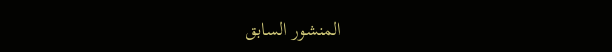المنشور السابق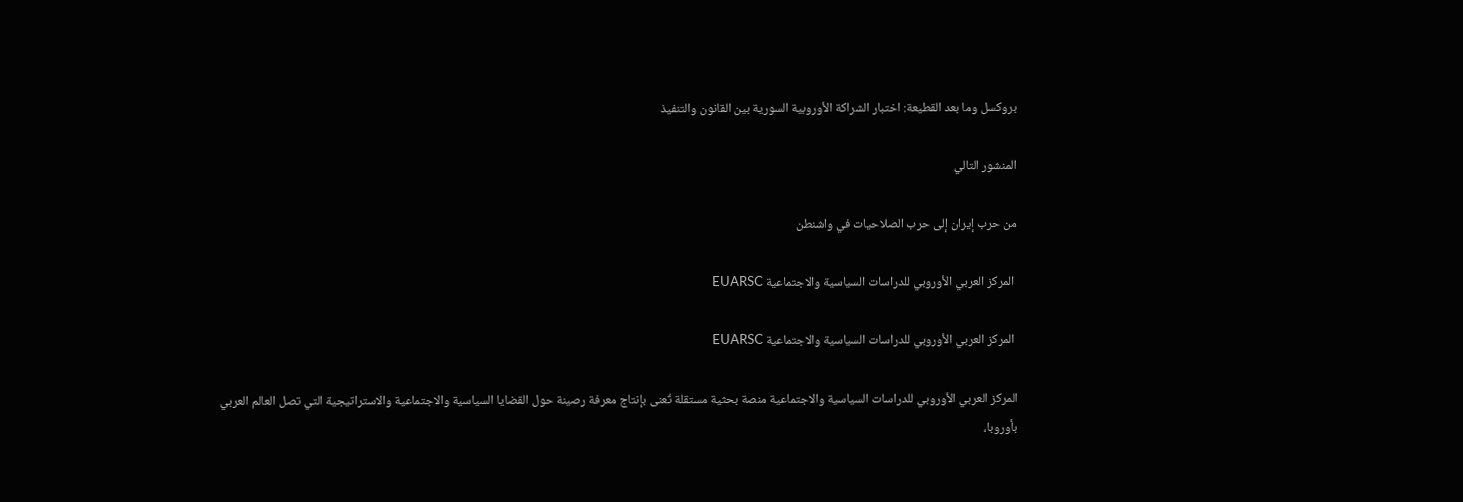بروكسل وما بعد القطيعة: اختبار الشراكة الأوروبية السورية بين القانون والتنفيذ

المنشور التالي

من حرب إيران إلى حرب الصلاحيات في واشنطن

 المركز العربي الأوروبي للدراسات السياسية والاجتماعية EUARSC

 المركز العربي الأوروبي للدراسات السياسية والاجتماعية EUARSC

المركز العربي الأوروبي للدراسات السياسية والاجتماعية منصة بحثية مستقلة تُعنى بإنتاج معرفة رصينة حول القضايا السياسية والاجتماعية والاستراتيجية التي تصل العالم العربي بأوروبا،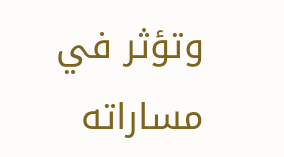وتؤثر في مساراته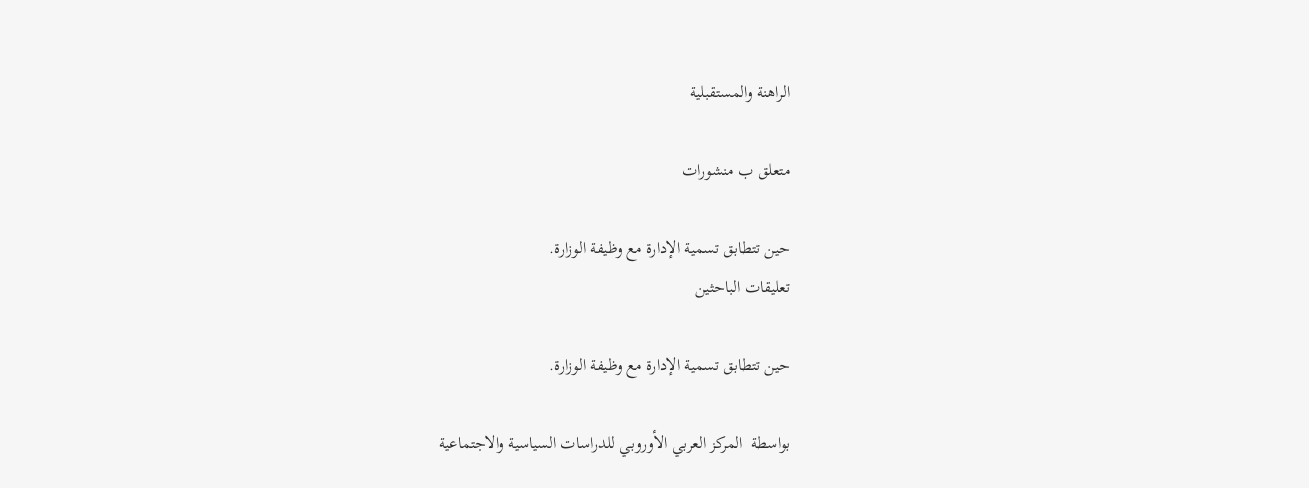الراهنة والمستقبلية

متعلق ب منشورات

حين تتطابق تسمية الإدارة مع وظيفة الوزارة.
تعليقات الباحثين

حين تتطابق تسمية الإدارة مع وظيفة الوزارة.

بواسطة  المركز العربي الأوروبي للدراسات السياسية والاجتماعية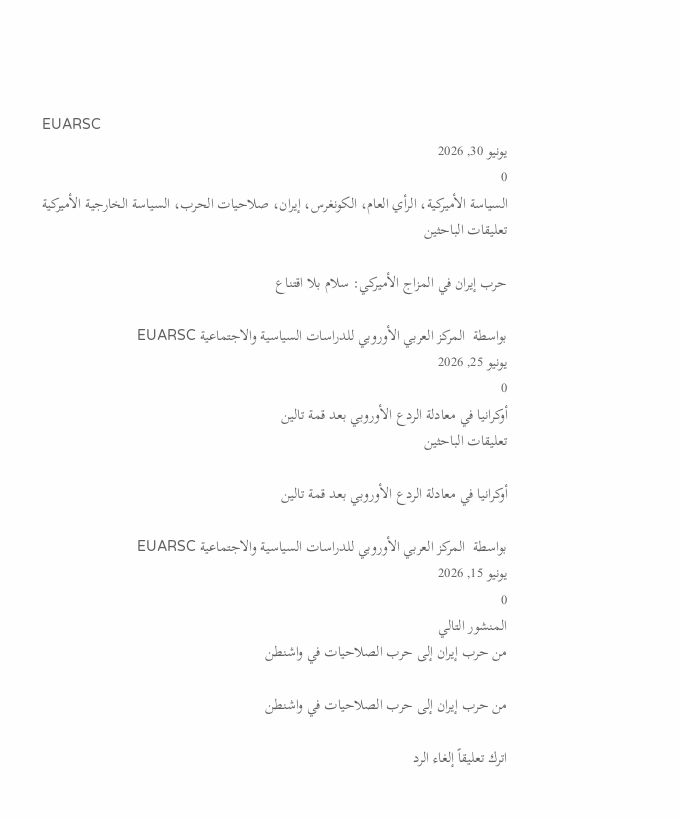EUARSC
يونيو 30, 2026
0
السياسة الأميركية، الرأي العام، الكونغرس، إيران، صلاحيات الحرب، السياسة الخارجية الأميركية
تعليقات الباحثين

حرب إيران في المزاج الأميركي: سلام بلا اقتناع

بواسطة  المركز العربي الأوروبي للدراسات السياسية والاجتماعية EUARSC
يونيو 25, 2026
0
أوكرانيا في معادلة الردع الأوروبي بعد قمة تالين
تعليقات الباحثين

أوكرانيا في معادلة الردع الأوروبي بعد قمة تالين

بواسطة  المركز العربي الأوروبي للدراسات السياسية والاجتماعية EUARSC
يونيو 15, 2026
0
المنشور التالي
من حرب إيران إلى حرب الصلاحيات في واشنطن

من حرب إيران إلى حرب الصلاحيات في واشنطن

اترك تعليقاً إلغاء الرد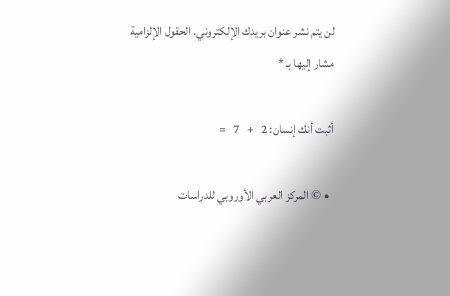لن يتم نشر عنوان بريدك الإلكتروني. الحقول الإلزامية مشار إليها بـ *

أثبت أنك إنسان: 2   +   7   =

  • © المركز العربي الأوروبي للدراسات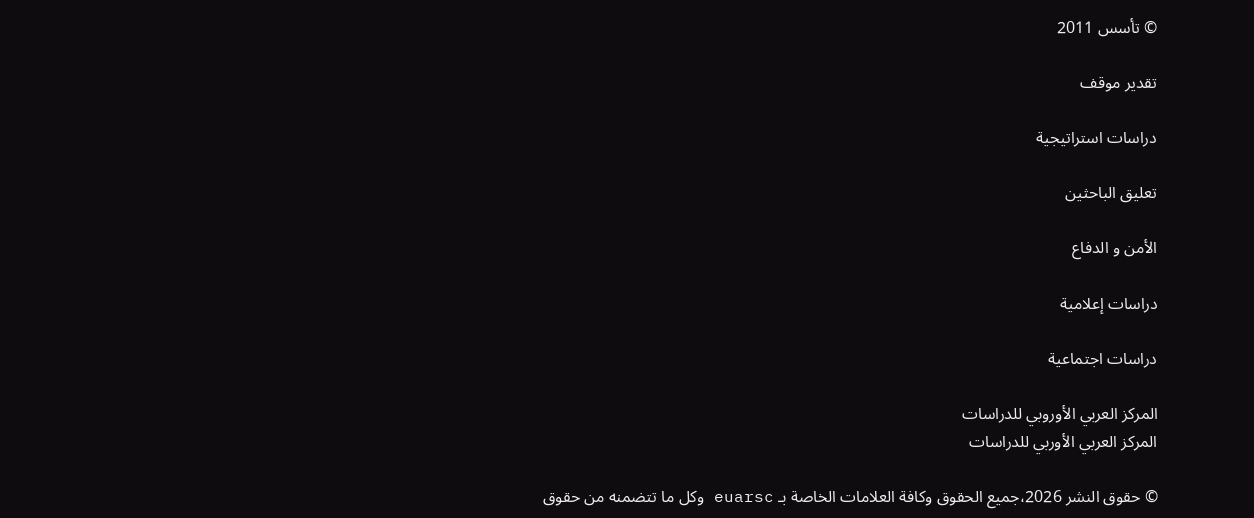© تأسس 2011

تقدير موقف

دراسات استراتيجية

تعليق الباحثين

الأمن و الدفاع

دراسات إعلامية

دراسات اجتماعية

المركز العربي الأوروبي للدراسات
المركز العربي الأوربي للدراسات

© حقوق النشر 2026،جميع الحقوق وكافة العلامات الخاصة بـ euarsc وكل ما تتضمنه من حقوق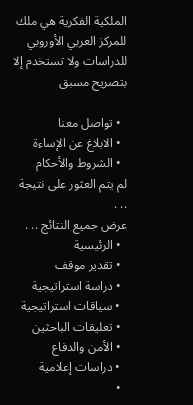الملكية الفكرية هي ملك للمركز العربي الأوروبي للدراسات ولا تستخدم إلا بتصريح مسبق

  • تواصل معنا
  • الابلاغ عن الإساءة
  • الشروط والأحكام
لم يتم العثور على نتيجة .. .
عرض جميع النتائج .. .
  • الرئيسية
  • تقدير موقف
  • دراسة استراتيجية
  • سياقات استراتيجية
  • تعليقات الباحثين
  • الأمن والدفاع
  • دراسات إعلامية
  •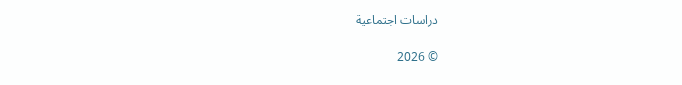دراسات اجتماعية

© 2026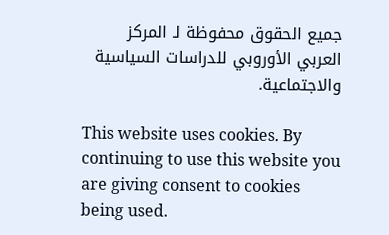جميع الحقوق محفوظة لـ المركز العربي الأوروبي للدراسات السياسية والاجتماعية.

This website uses cookies. By continuing to use this website you are giving consent to cookies being used.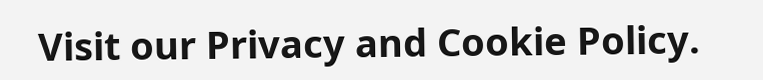Visit our Privacy and Cookie Policy.